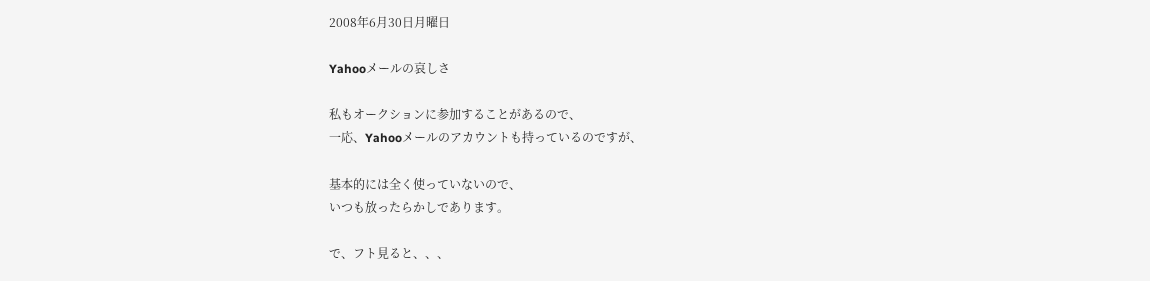2008年6月30日月曜日

Yahooメールの哀しさ

私もオークションに参加することがあるので、
一応、Yahooメールのアカウントも持っているのですが、

基本的には全く使っていないので、
いつも放ったらかしであります。

で、フト見ると、、、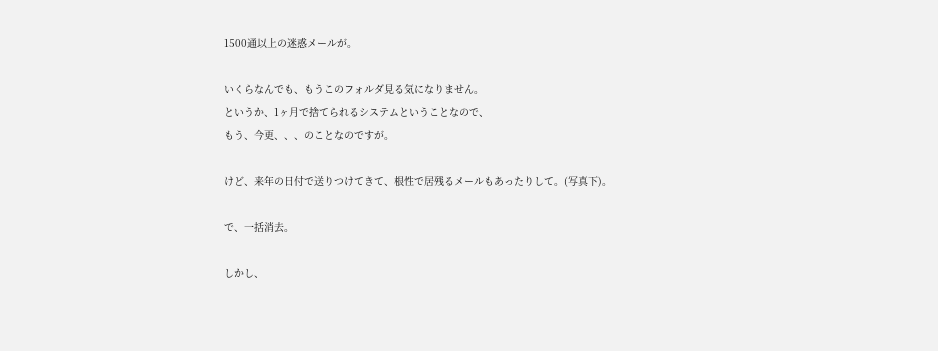1500通以上の迷惑メールが。

いくらなんでも、もうこのフォルダ見る気になりません。
というか、1ヶ月で捨てられるシステムということなので、
もう、今更、、、のことなのですが。

けど、来年の日付で送りつけてきて、根性で居残るメールもあったりして。(写真下)。

で、一括消去。

しかし、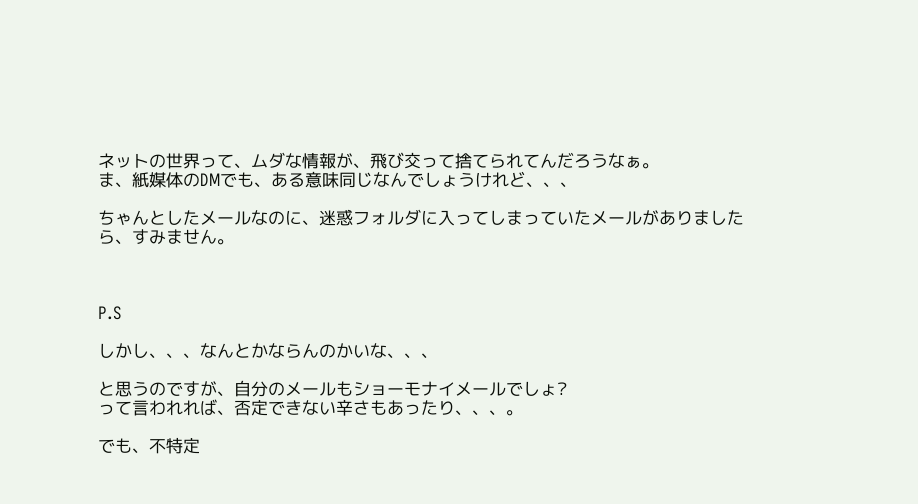ネットの世界って、ムダな情報が、飛び交って捨てられてんだろうなぁ。
ま、紙媒体のDMでも、ある意味同じなんでしょうけれど、、、

ちゃんとしたメールなのに、迷惑フォルダに入ってしまっていたメールがありましたら、すみません。



P.S

しかし、、、なんとかならんのかいな、、、

と思うのですが、自分のメールもショーモナイメールでしょ?
って言われれば、否定できない辛さもあったり、、、。

でも、不特定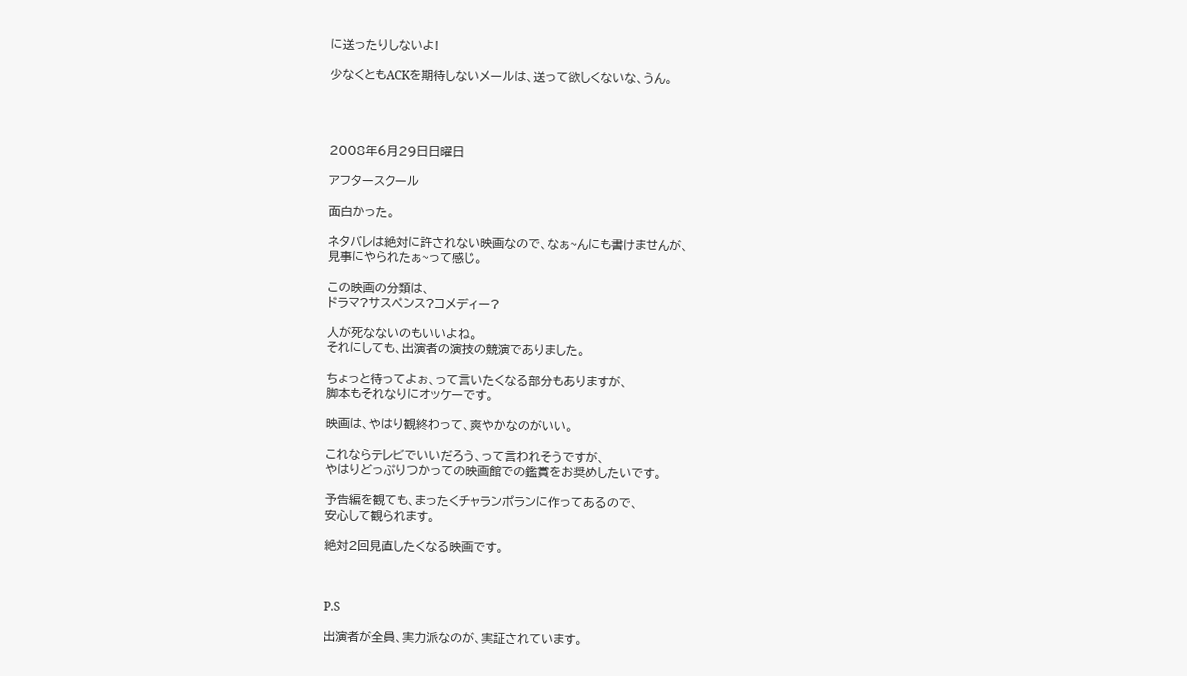に送ったりしないよ!

少なくともACKを期待しないメールは、送って欲しくないな、うん。




2008年6月29日日曜日

アフタースクール

面白かった。

ネタバレは絶対に許されない映画なので、なぁ~んにも書けませんが、
見事にやられたぁ~って感じ。

この映画の分類は、
ドラマ?サスペンス?コメディー?

人が死なないのもいいよね。
それにしても、出演者の演技の競演でありました。

ちょっと待ってよぉ、って言いたくなる部分もありますが、
脚本もそれなりにオッケーです。

映画は、やはり観終わって、爽やかなのがいい。

これならテレビでいいだろう、って言われそうですが、
やはりどっぷりつかっての映画館での鑑賞をお奨めしたいです。

予告編を観ても、まったくチャランポランに作ってあるので、
安心して観られます。

絶対2回見直したくなる映画です。



P.S

出演者が全員、実力派なのが、実証されています。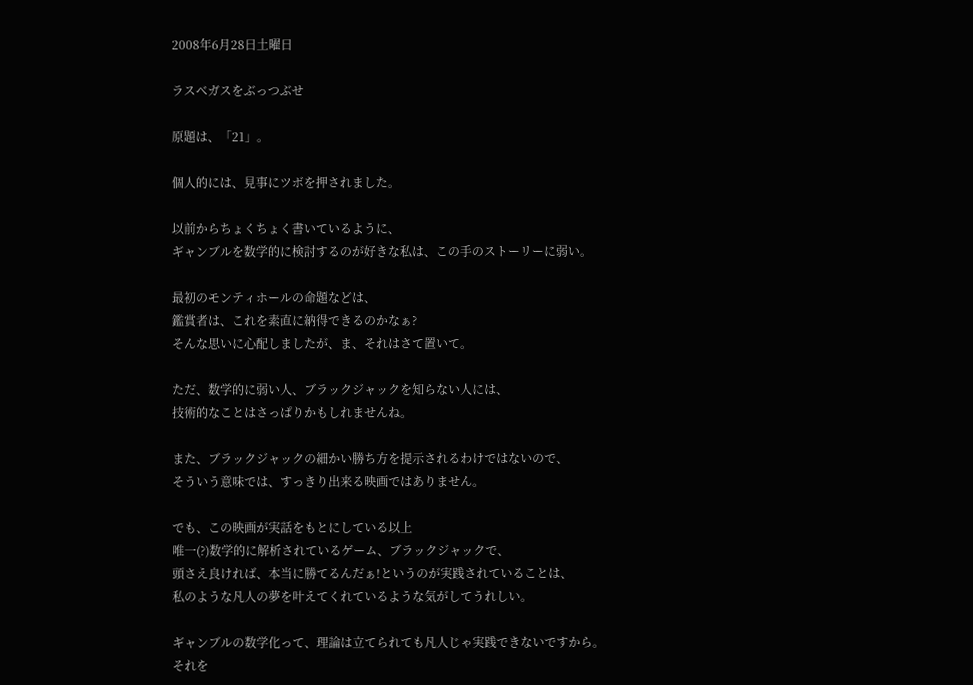2008年6月28日土曜日

ラスベガスをぶっつぶせ

原題は、「21」。

個人的には、見事にツボを押されました。

以前からちょくちょく書いているように、
ギャンブルを数学的に検討するのが好きな私は、この手のストーリーに弱い。

最初のモンティホールの命題などは、
鑑賞者は、これを素直に納得できるのかなぁ?
そんな思いに心配しましたが、ま、それはさて置いて。

ただ、数学的に弱い人、ブラックジャックを知らない人には、
技術的なことはさっぱりかもしれませんね。

また、ブラックジャックの細かい勝ち方を提示されるわけではないので、
そういう意味では、すっきり出来る映画ではありません。

でも、この映画が実話をもとにしている以上
唯一(?)数学的に解析されているゲーム、ブラックジャックで、
頭さえ良ければ、本当に勝てるんだぁ!というのが実践されていることは、
私のような凡人の夢を叶えてくれているような気がしてうれしい。

ギャンブルの数学化って、理論は立てられても凡人じゃ実践できないですから。
それを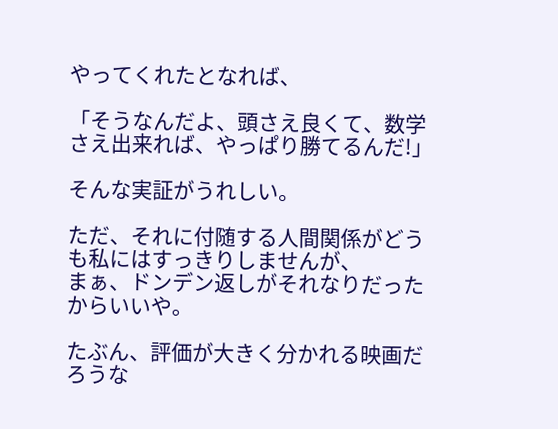やってくれたとなれば、

「そうなんだよ、頭さえ良くて、数学さえ出来れば、やっぱり勝てるんだ!」

そんな実証がうれしい。

ただ、それに付随する人間関係がどうも私にはすっきりしませんが、
まぁ、ドンデン返しがそれなりだったからいいや。

たぶん、評価が大きく分かれる映画だろうな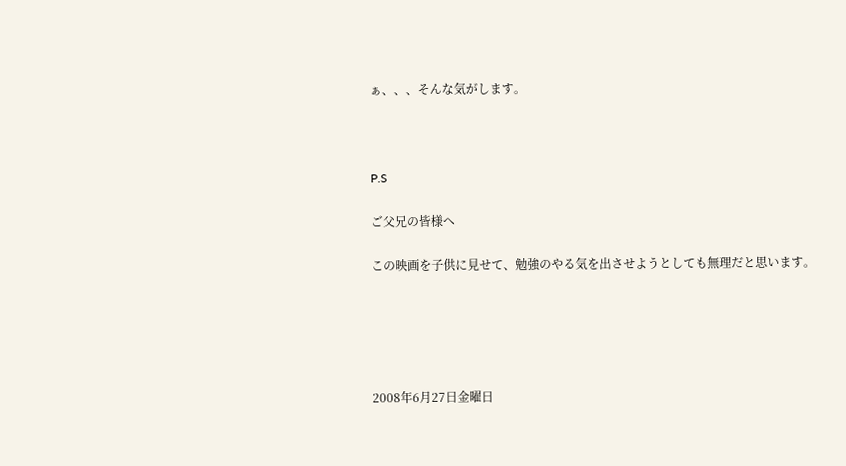ぁ、、、そんな気がします。



P.S

ご父兄の皆様へ

この映画を子供に見せて、勉強のやる気を出させようとしても無理だと思います。





2008年6月27日金曜日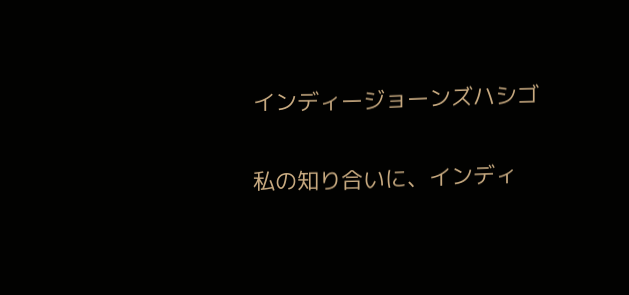インディージョーンズハシゴ

私の知り合いに、インディ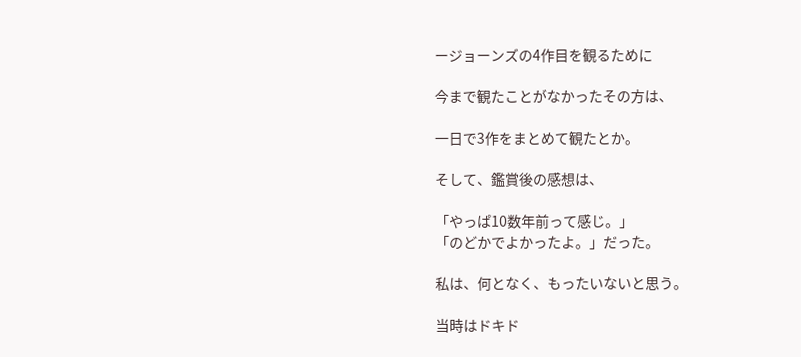ージョーンズの4作目を観るために

今まで観たことがなかったその方は、

一日で3作をまとめて観たとか。

そして、鑑賞後の感想は、

「やっぱ10数年前って感じ。」
「のどかでよかったよ。」だった。

私は、何となく、もったいないと思う。

当時はドキド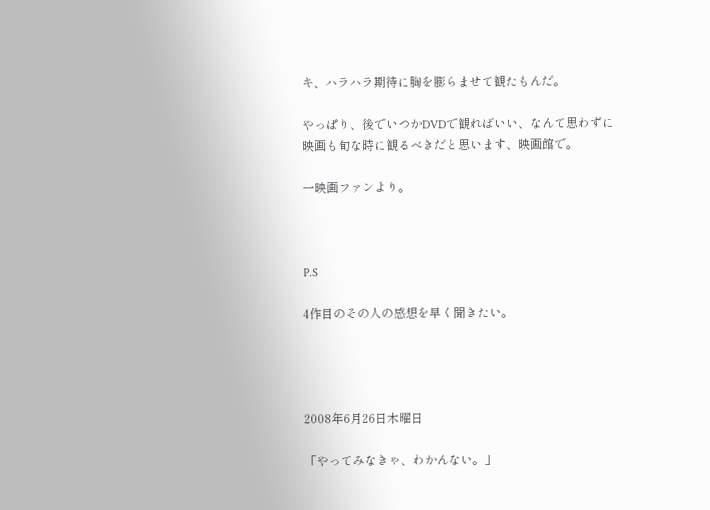キ、ハラハラ期待に胸を膨らませて観たもんだ。

やっぱり、後でいつかDVDで観ればいい、なんて思わずに
映画も旬な時に観るべきだと思います、映画館で。

一映画ファンより。



P.S

4作目のその人の感想を早く聞きたい。




2008年6月26日木曜日

「やってみなきゃ、わかんない。」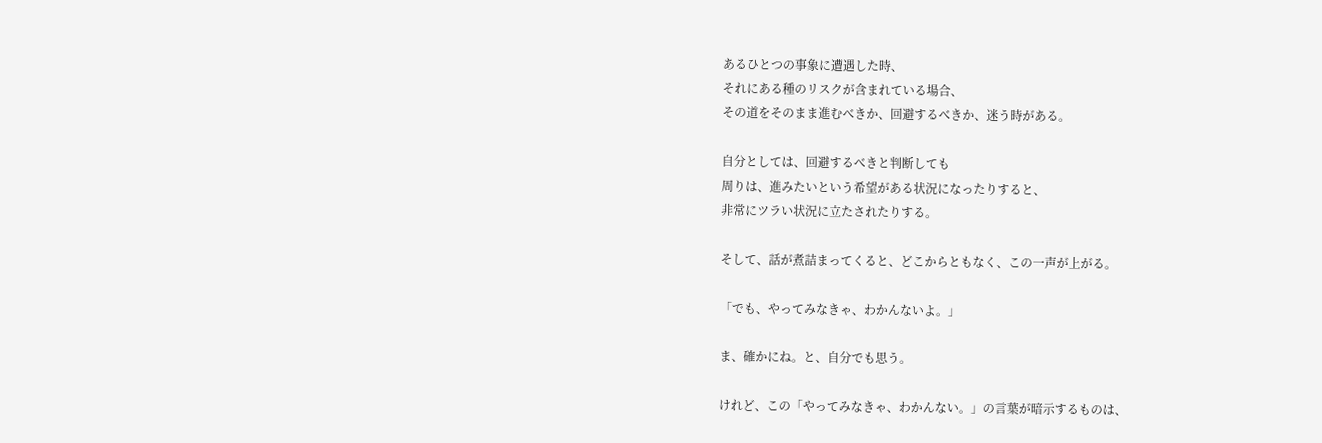あるひとつの事象に遭遇した時、
それにある種のリスクが含まれている場合、
その道をそのまま進むべきか、回避するべきか、迷う時がある。

自分としては、回避するべきと判断しても
周りは、進みたいという希望がある状況になったりすると、
非常にツラい状況に立たされたりする。

そして、話が煮詰まってくると、どこからともなく、この一声が上がる。

「でも、やってみなきゃ、わかんないよ。」

ま、確かにね。と、自分でも思う。

けれど、この「やってみなきゃ、わかんない。」の言葉が暗示するものは、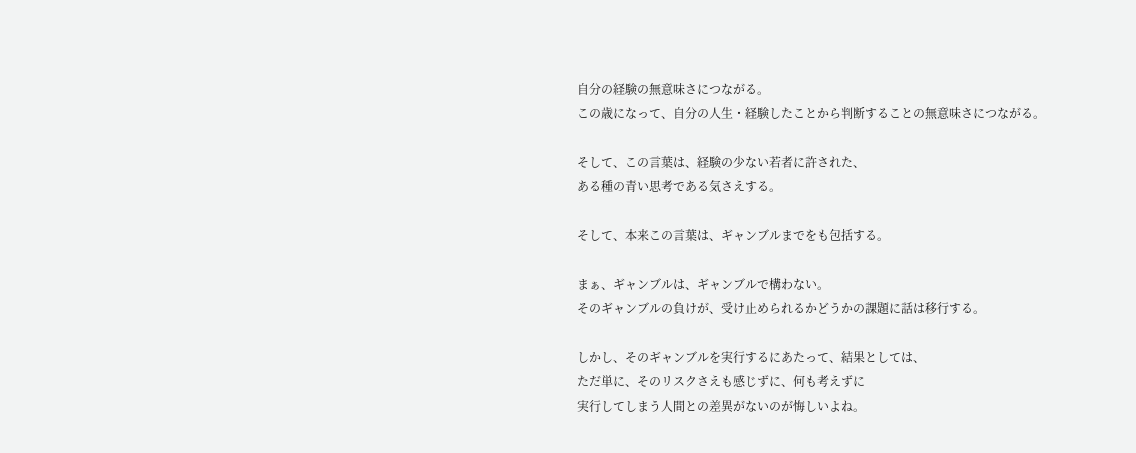自分の経験の無意味さにつながる。
この歳になって、自分の人生・経験したことから判断することの無意味さにつながる。

そして、この言葉は、経験の少ない若者に許された、
ある種の青い思考である気さえする。

そして、本来この言葉は、ギャンブルまでをも包括する。

まぁ、ギャンブルは、ギャンブルで構わない。
そのギャンブルの負けが、受け止められるかどうかの課題に話は移行する。

しかし、そのギャンブルを実行するにあたって、結果としては、
ただ単に、そのリスクさえも感じずに、何も考えずに
実行してしまう人間との差異がないのが悔しいよね。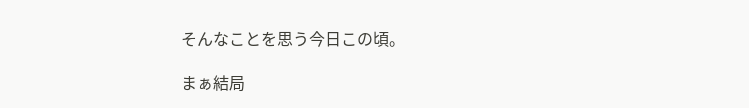そんなことを思う今日この頃。

まぁ結局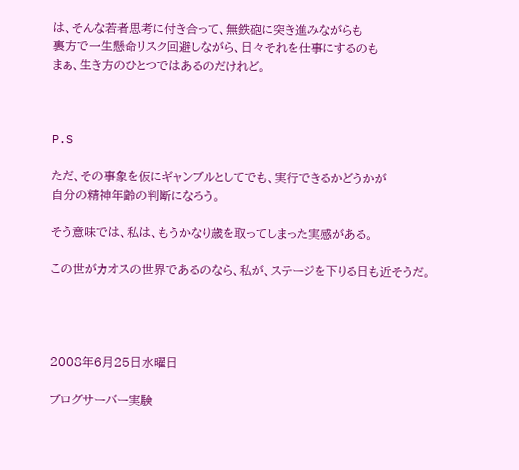は、そんな若者思考に付き合って、無鉄砲に突き進みながらも
裏方で一生懸命リスク回避しながら、日々それを仕事にするのも
まぁ、生き方のひとつではあるのだけれど。



P.S

ただ、その事象を仮にギャンブルとしてでも、実行できるかどうかが
自分の精神年齢の判断になろう。

そう意味では、私は、もうかなり歳を取ってしまった実感がある。

この世がカオスの世界であるのなら、私が、ステージを下りる日も近そうだ。




2008年6月25日水曜日

ブログサーバー実験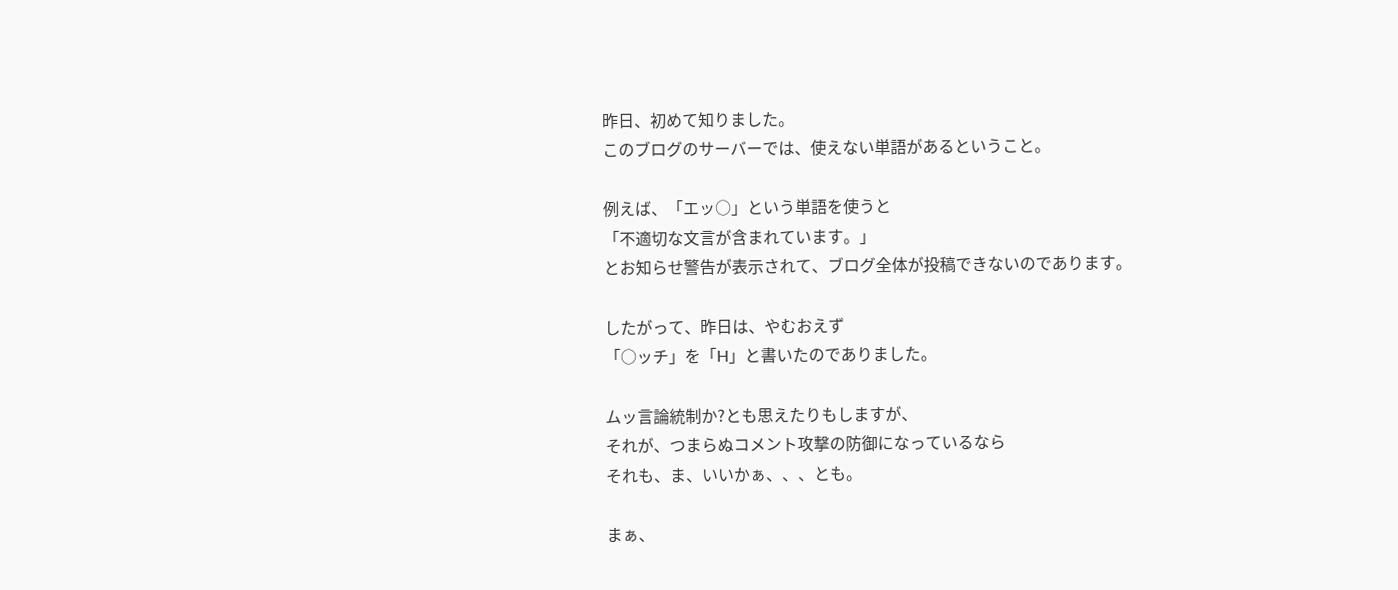昨日、初めて知りました。
このブログのサーバーでは、使えない単語があるということ。

例えば、「エッ○」という単語を使うと
「不適切な文言が含まれています。」
とお知らせ警告が表示されて、ブログ全体が投稿できないのであります。

したがって、昨日は、やむおえず
「○ッチ」を「H」と書いたのでありました。

ムッ言論統制か?とも思えたりもしますが、
それが、つまらぬコメント攻撃の防御になっているなら
それも、ま、いいかぁ、、、とも。

まぁ、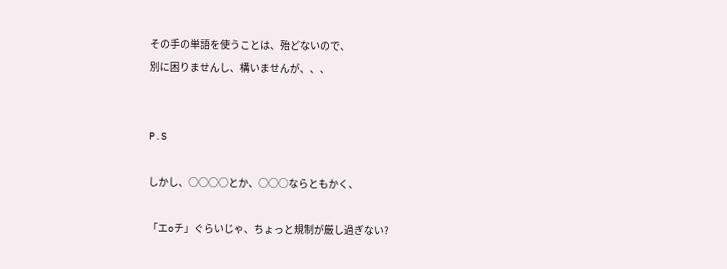その手の単語を使うことは、殆どないので、
別に困りませんし、構いませんが、、、


P.S

しかし、○○○○とか、○○○ならともかく、

「エoチ」ぐらいじゃ、ちょっと規制が厳し過ぎない?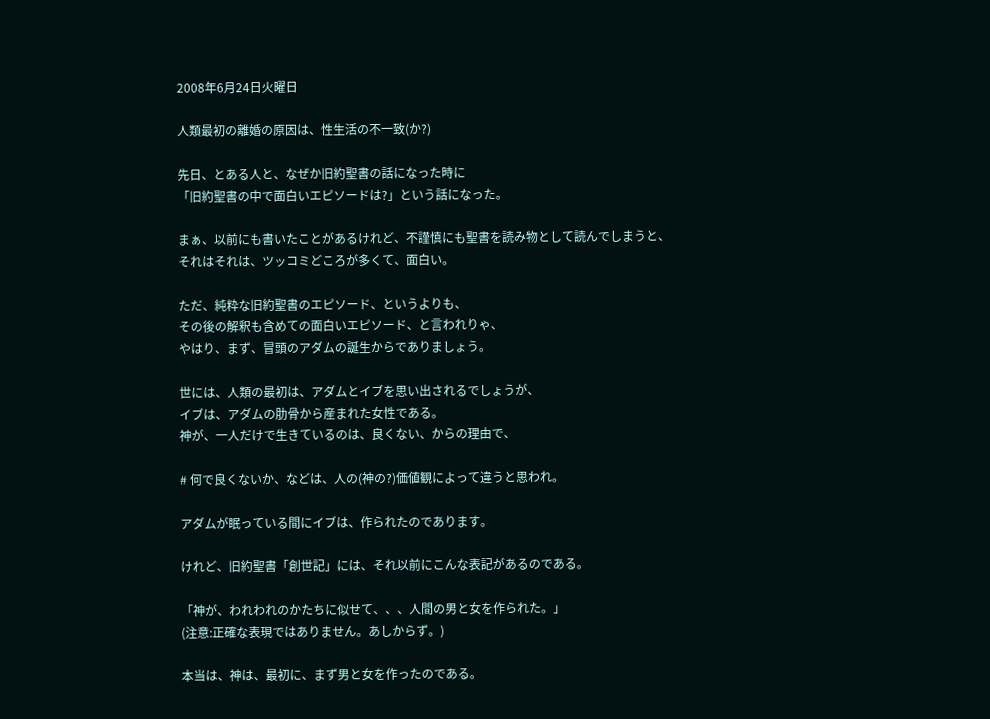2008年6月24日火曜日

人類最初の離婚の原因は、性生活の不一致(か?)

先日、とある人と、なぜか旧約聖書の話になった時に
「旧約聖書の中で面白いエピソードは?」という話になった。

まぁ、以前にも書いたことがあるけれど、不謹慎にも聖書を読み物として読んでしまうと、
それはそれは、ツッコミどころが多くて、面白い。

ただ、純粋な旧約聖書のエピソード、というよりも、
その後の解釈も含めての面白いエピソード、と言われりゃ、
やはり、まず、冒頭のアダムの誕生からでありましょう。

世には、人類の最初は、アダムとイブを思い出されるでしょうが、
イブは、アダムの肋骨から産まれた女性である。
神が、一人だけで生きているのは、良くない、からの理由で、

# 何で良くないか、などは、人の(神の?)価値観によって違うと思われ。

アダムが眠っている間にイブは、作られたのであります。

けれど、旧約聖書「創世記」には、それ以前にこんな表記があるのである。

「神が、われわれのかたちに似せて、、、人間の男と女を作られた。」
(注意:正確な表現ではありません。あしからず。)

本当は、神は、最初に、まず男と女を作ったのである。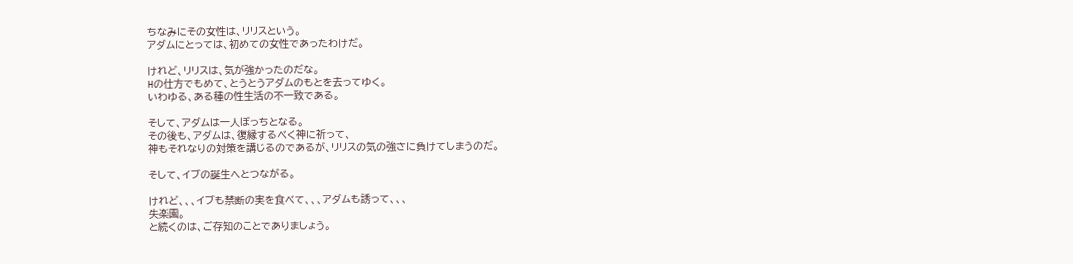ちなみにその女性は、リリスという。
アダムにとっては、初めての女性であったわけだ。

けれど、リリスは、気が強かったのだな。
Hの仕方でもめて、とうとうアダムのもとを去ってゆく。
いわゆる、ある種の性生活の不一致である。

そして、アダムは一人ぼっちとなる。
その後も、アダムは、復縁するべく神に祈って、
神もそれなりの対策を講じるのであるが、リリスの気の強さに負けてしまうのだ。

そして、イブの誕生へとつながる。

けれど、、、イブも禁断の実を食べて、、、アダムも誘って、、、
失楽園。
と続くのは、ご存知のことでありましょう。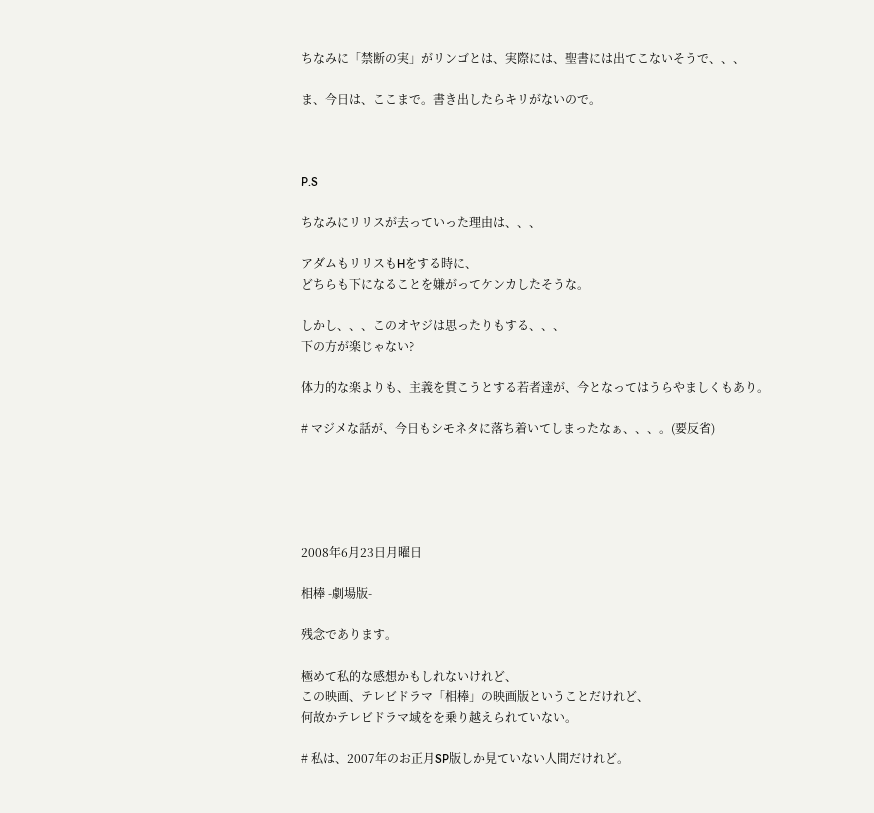ちなみに「禁断の実」がリンゴとは、実際には、聖書には出てこないそうで、、、

ま、今日は、ここまで。書き出したらキリがないので。



P.S

ちなみにリリスが去っていった理由は、、、

アダムもリリスもHをする時に、
どちらも下になることを嫌がってケンカしたそうな。

しかし、、、このオヤジは思ったりもする、、、
下の方が楽じゃない?

体力的な楽よりも、主義を貫こうとする若者達が、今となってはうらやましくもあり。

# マジメな話が、今日もシモネタに落ち着いてしまったなぁ、、、。(要反省)





2008年6月23日月曜日

相棒 -劇場版-

残念であります。

極めて私的な感想かもしれないけれど、
この映画、テレビドラマ「相棒」の映画版ということだけれど、
何故かテレビドラマ域をを乗り越えられていない。

# 私は、2007年のお正月SP版しか見ていない人間だけれど。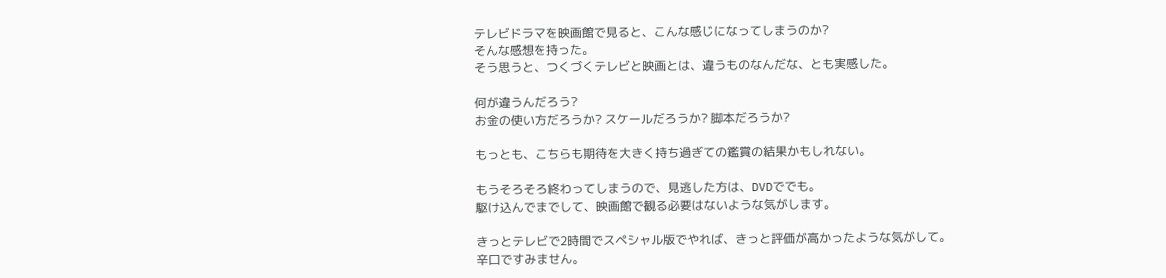テレビドラマを映画館で見ると、こんな感じになってしまうのか?
そんな感想を持った。
そう思うと、つくづくテレビと映画とは、違うものなんだな、とも実感した。

何が違うんだろう?
お金の使い方だろうか? スケールだろうか? 脚本だろうか?

もっとも、こちらも期待を大きく持ち過ぎての鑑賞の結果かもしれない。

もうそろそろ終わってしまうので、見逃した方は、DVDででも。
駆け込んでまでして、映画館で観る必要はないような気がします。

きっとテレビで2時間でスペシャル版でやれば、きっと評価が高かったような気がして。
辛口ですみません。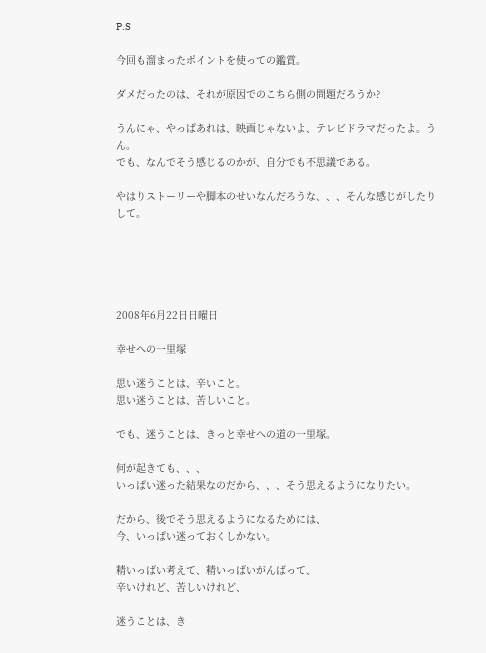P.S

今回も溜まったポイントを使っての鑑賞。

ダメだったのは、それが原因でのこちら側の問題だろうか?

うんにゃ、やっぱあれは、映画じゃないよ、テレビドラマだったよ。うん。
でも、なんでそう感じるのかが、自分でも不思議である。

やはりストーリーや脚本のせいなんだろうな、、、そんな感じがしたりして。





2008年6月22日日曜日

幸せへの一里塚

思い迷うことは、辛いこと。
思い迷うことは、苦しいこと。

でも、迷うことは、きっと幸せへの道の一里塚。

何が起きても、、、
いっぱい迷った結果なのだから、、、そう思えるようになりたい。

だから、後でそう思えるようになるためには、
今、いっぱい迷っておくしかない。

精いっぱい考えて、精いっぱいがんばって、
辛いけれど、苦しいけれど、

迷うことは、き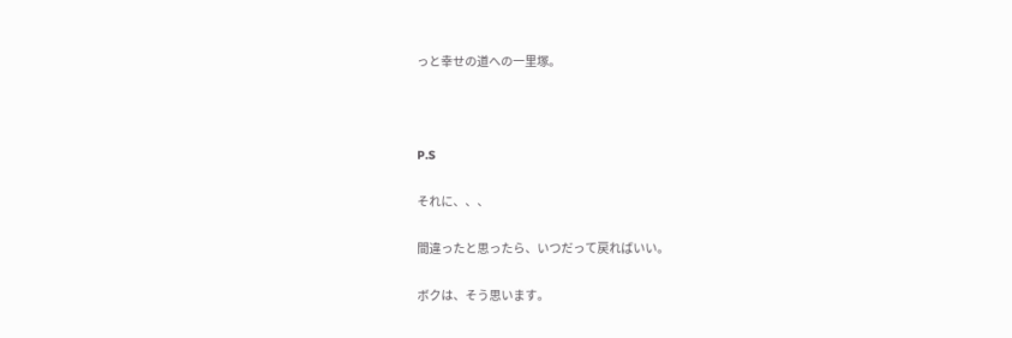っと幸せの道への一里塚。



P.S

それに、、、

間違ったと思ったら、いつだって戻ればいい。

ボクは、そう思います。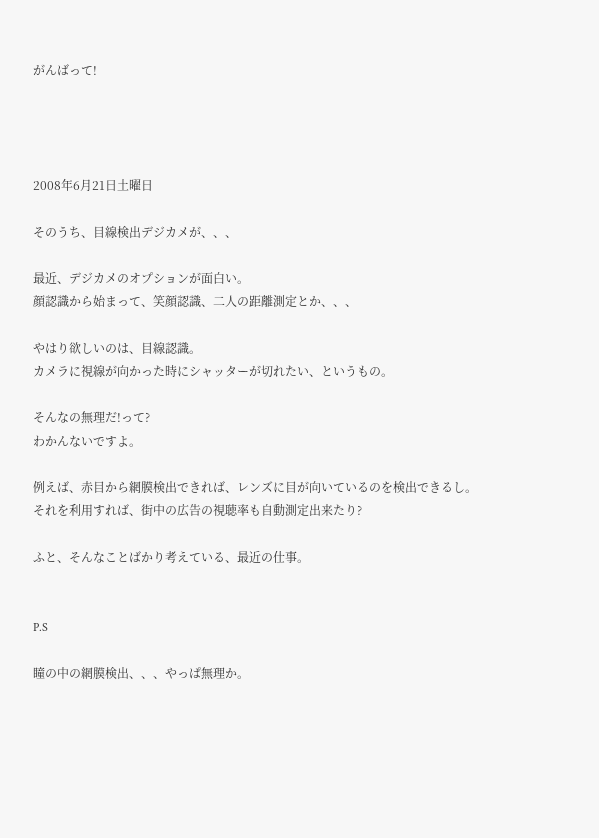がんばって!




2008年6月21日土曜日

そのうち、目線検出デジカメが、、、

最近、デジカメのオプションが面白い。
顔認識から始まって、笑顔認識、二人の距離測定とか、、、

やはり欲しいのは、目線認識。
カメラに視線が向かった時にシャッターが切れたい、というもの。

そんなの無理だ!って?
わかんないですよ。

例えば、赤目から網膜検出できれば、レンズに目が向いているのを検出できるし。
それを利用すれば、街中の広告の視聴率も自動測定出来たり?

ふと、そんなことばかり考えている、最近の仕事。


P.S

瞳の中の網膜検出、、、やっぱ無理か。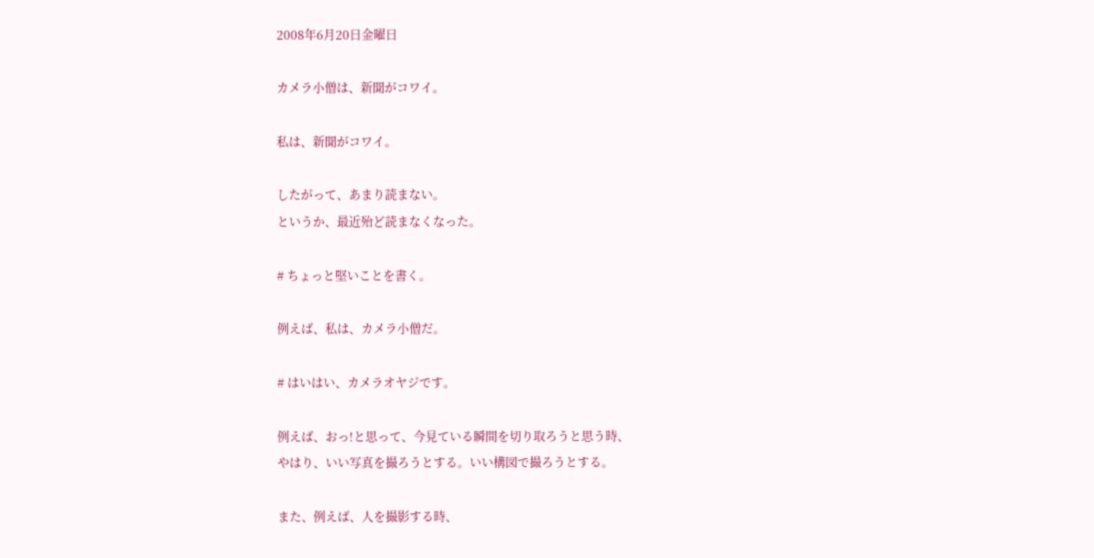2008年6月20日金曜日

カメラ小僧は、新聞がコワイ。

私は、新聞がコワイ。

したがって、あまり読まない。
というか、最近殆ど読まなくなった。

# ちょっと堅いことを書く。

例えば、私は、カメラ小僧だ。

# はいはい、カメラオヤジです。

例えば、おっ!と思って、今見ている瞬間を切り取ろうと思う時、
やはり、いい写真を撮ろうとする。いい構図で撮ろうとする。

また、例えば、人を撮影する時、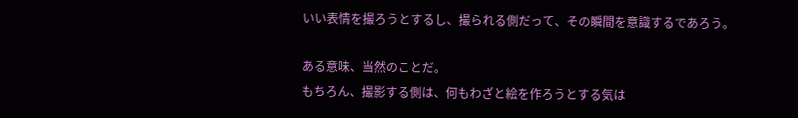いい表情を撮ろうとするし、撮られる側だって、その瞬間を意識するであろう。

ある意味、当然のことだ。
もちろん、撮影する側は、何もわざと絵を作ろうとする気は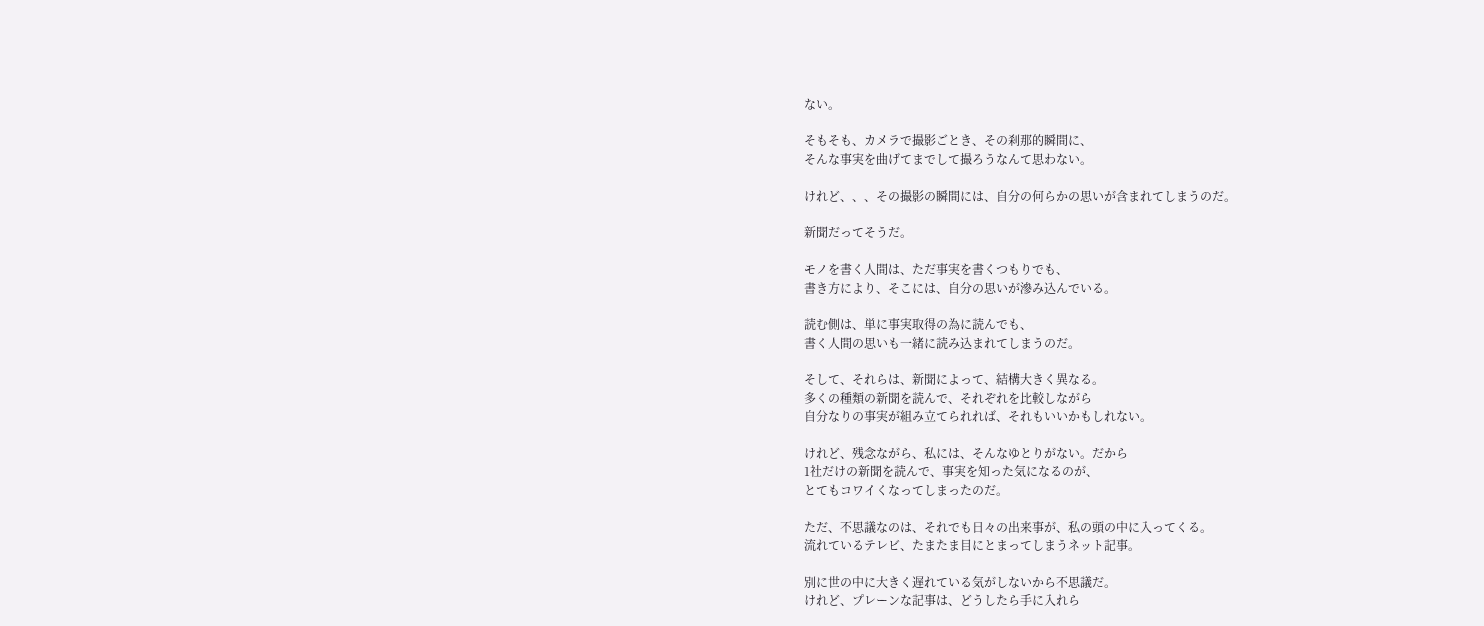ない。

そもそも、カメラで撮影ごとき、その刹那的瞬間に、
そんな事実を曲げてまでして撮ろうなんて思わない。

けれど、、、その撮影の瞬間には、自分の何らかの思いが含まれてしまうのだ。

新聞だってそうだ。

モノを書く人間は、ただ事実を書くつもりでも、
書き方により、そこには、自分の思いが滲み込んでいる。

読む側は、単に事実取得の為に読んでも、
書く人間の思いも一緒に読み込まれてしまうのだ。

そして、それらは、新聞によって、結構大きく異なる。
多くの種類の新聞を読んで、それぞれを比較しながら
自分なりの事実が組み立てられれば、それもいいかもしれない。

けれど、残念ながら、私には、そんなゆとりがない。だから
1社だけの新聞を読んで、事実を知った気になるのが、
とてもコワイくなってしまったのだ。

ただ、不思議なのは、それでも日々の出来事が、私の頭の中に入ってくる。
流れているテレビ、たまたま目にとまってしまうネット記事。

別に世の中に大きく遅れている気がしないから不思議だ。
けれど、プレーンな記事は、どうしたら手に入れら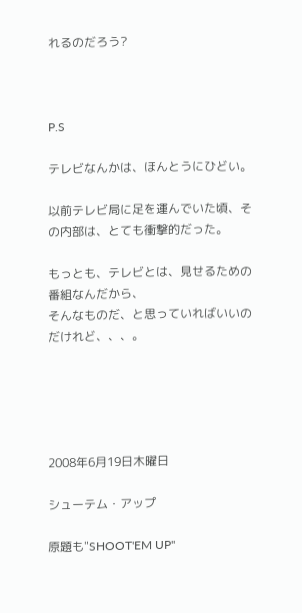れるのだろう?



P.S

テレビなんかは、ほんとうにひどい。

以前テレビ局に足を運んでいた頃、その内部は、とても衝撃的だった。

もっとも、テレビとは、見せるための番組なんだから、
そんなものだ、と思っていればいいのだけれど、、、。





2008年6月19日木曜日

シューテム・アップ

原題も"SHOOT'EM UP"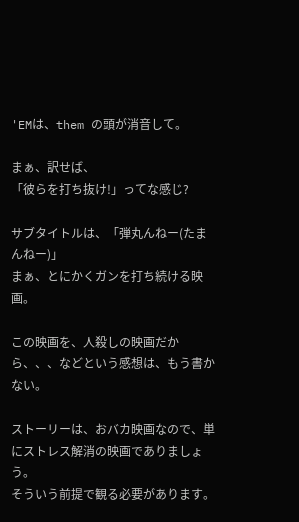'EMは、them の頭が消音して。

まぁ、訳せば、
「彼らを打ち抜け!」ってな感じ?

サブタイトルは、「弾丸んねー(たまんねー)」
まぁ、とにかくガンを打ち続ける映画。

この映画を、人殺しの映画だから、、、などという感想は、もう書かない。

ストーリーは、おバカ映画なので、単にストレス解消の映画でありましょう。
そういう前提で観る必要があります。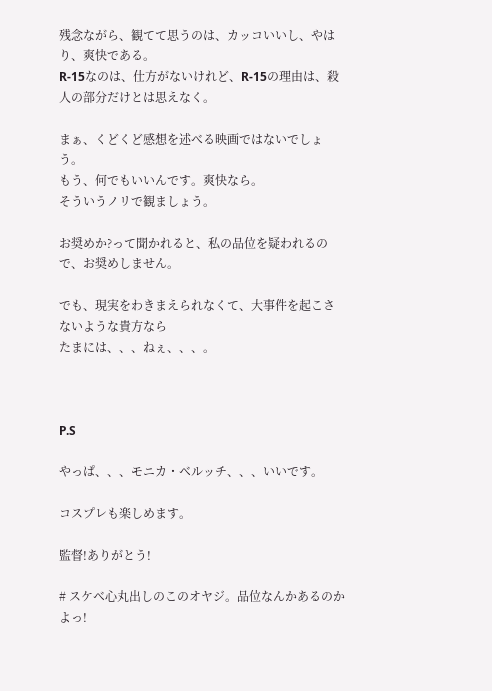残念ながら、観てて思うのは、カッコいいし、やはり、爽快である。
R-15なのは、仕方がないけれど、R-15の理由は、殺人の部分だけとは思えなく。

まぁ、くどくど感想を述べる映画ではないでしょう。
もう、何でもいいんです。爽快なら。
そういうノリで観ましょう。

お奨めか?って聞かれると、私の品位を疑われるので、お奨めしません。

でも、現実をわきまえられなくて、大事件を起こさないような貴方なら
たまには、、、ねぇ、、、。



P.S

やっぱ、、、モニカ・ベルッチ、、、いいです。

コスプレも楽しめます。

監督!ありがとう!

# スケベ心丸出しのこのオヤジ。品位なんかあるのかよっ!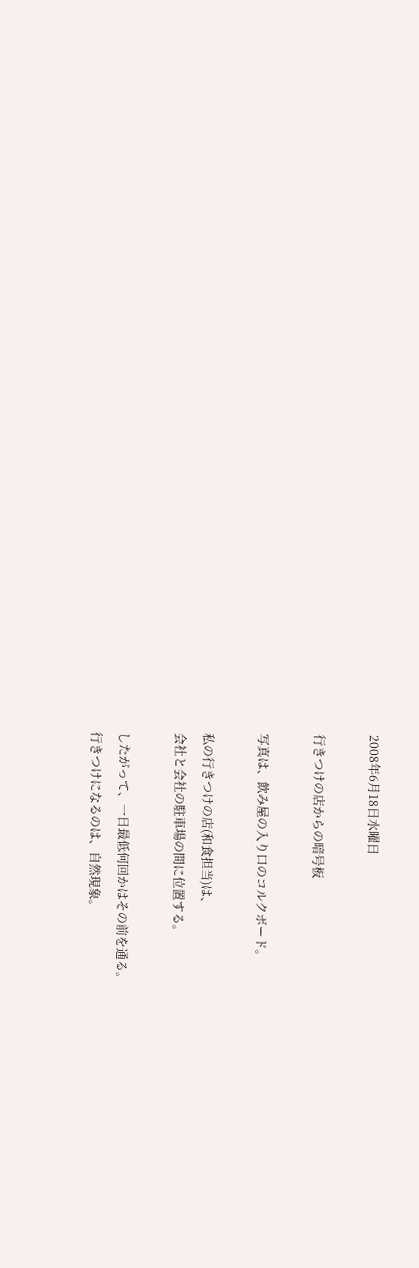2008年6月18日水曜日

行きつけの店からの暗号板

写真は、飲み屋の入り口のコルクボード。

私の行きつけの店(和食担当)は、
会社と会社の駐車場の間に位置する。

したがって、一日最低何回かはその前を通る。
行きつけになるのは、自然現象。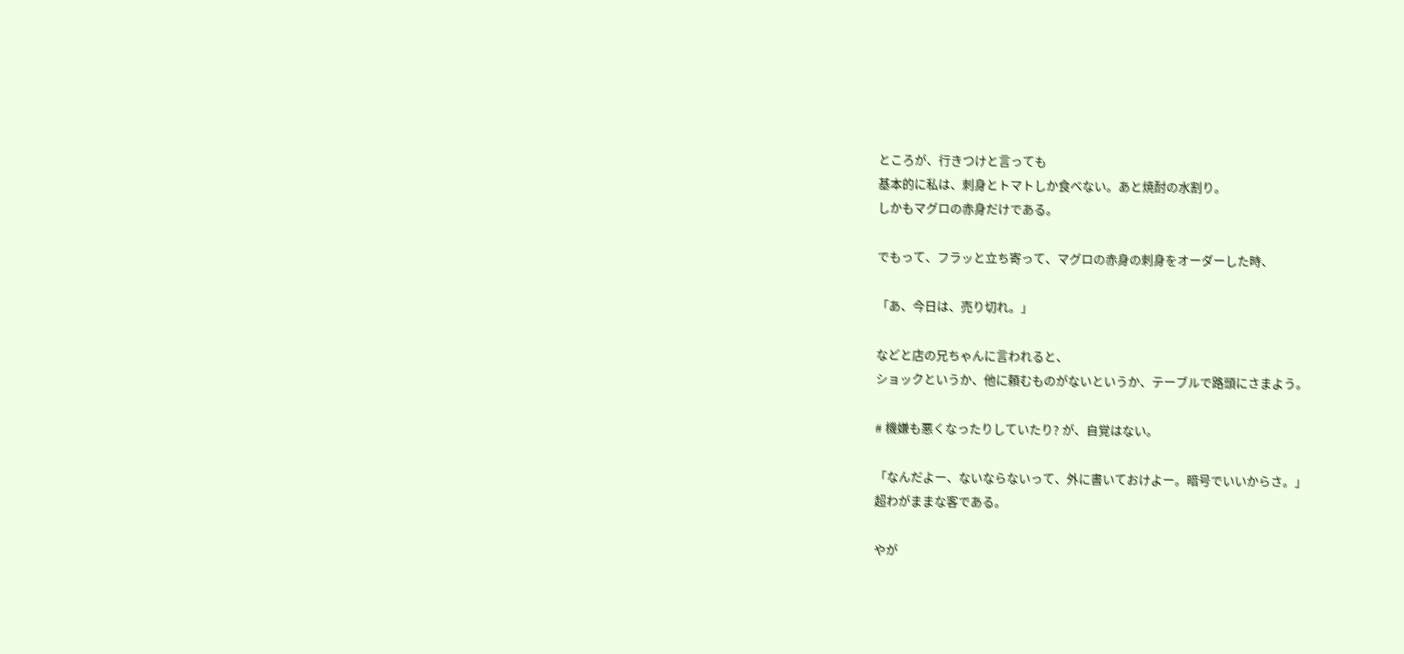ところが、行きつけと言っても
基本的に私は、刺身とトマトしか食べない。あと焼酎の水割り。
しかもマグロの赤身だけである。

でもって、フラッと立ち寄って、マグロの赤身の刺身をオーダーした時、

「あ、今日は、売り切れ。」

などと店の兄ちゃんに言われると、
ショックというか、他に頼むものがないというか、テーブルで路頭にさまよう。

# 機嫌も悪くなったりしていたり? が、自覚はない。

「なんだよー、ないならないって、外に書いておけよー。暗号でいいからさ。」
超わがままな客である。

やが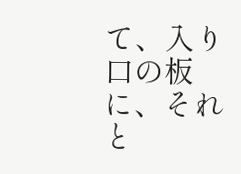て、入り口の板に、それと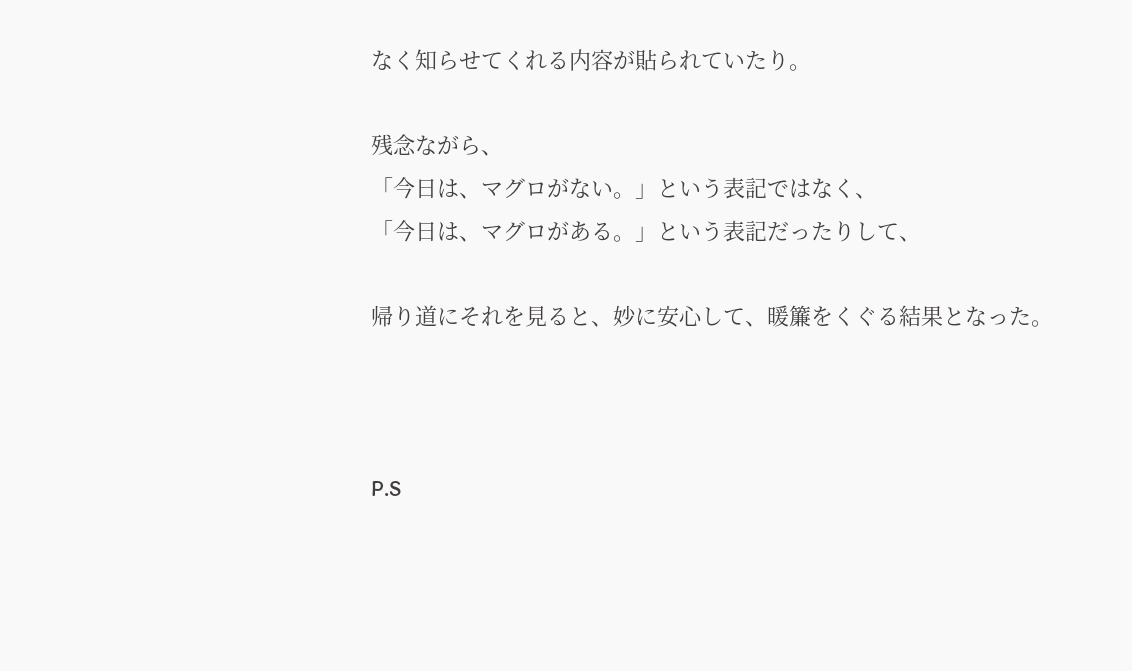なく知らせてくれる内容が貼られていたり。

残念ながら、
「今日は、マグロがない。」という表記ではなく、
「今日は、マグロがある。」という表記だったりして、

帰り道にそれを見ると、妙に安心して、暖簾をくぐる結果となった。



P.S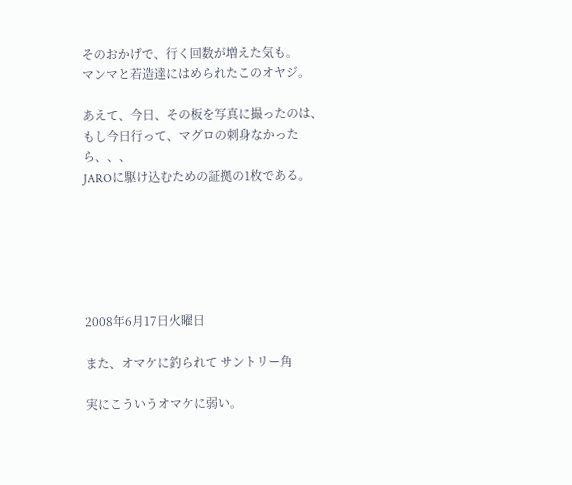そのおかげで、行く回数が増えた気も。
マンマと若造達にはめられたこのオヤジ。

あえて、今日、その板を写真に撮ったのは、
もし今日行って、マグロの刺身なかったら、、、
JAROに駆け込むための証拠の1枚である。






2008年6月17日火曜日

また、オマケに釣られて サントリー角

実にこういうオマケに弱い。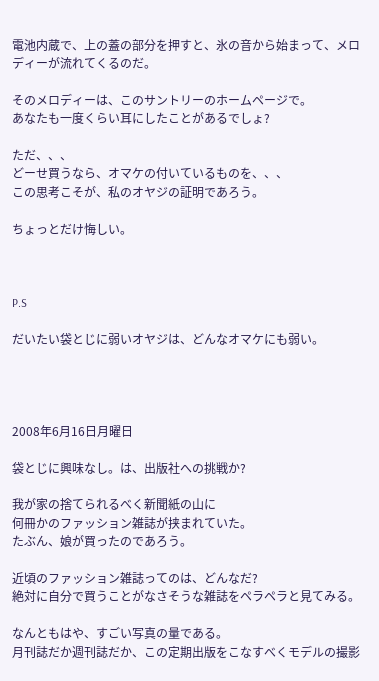電池内蔵で、上の蓋の部分を押すと、氷の音から始まって、メロディーが流れてくるのだ。

そのメロディーは、このサントリーのホームページで。
あなたも一度くらい耳にしたことがあるでしょ?

ただ、、、
どーせ買うなら、オマケの付いているものを、、、
この思考こそが、私のオヤジの証明であろう。

ちょっとだけ悔しい。



P.S

だいたい袋とじに弱いオヤジは、どんなオマケにも弱い。




2008年6月16日月曜日

袋とじに興味なし。は、出版社への挑戦か?

我が家の捨てられるべく新聞紙の山に
何冊かのファッション雑誌が挟まれていた。
たぶん、娘が買ったのであろう。

近頃のファッション雑誌ってのは、どんなだ?
絶対に自分で買うことがなさそうな雑誌をペラペラと見てみる。

なんともはや、すごい写真の量である。
月刊誌だか週刊誌だか、この定期出版をこなすべくモデルの撮影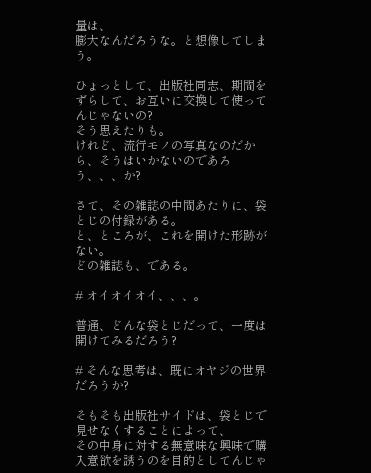量は、
膨大なんだろうな。と想像してしまう。

ひょっとして、出版社同志、期間をずらして、お互いに交換して使ってんじゃないの?
そう思えたりも。
けれど、流行モノの写真なのだから、そうはいかないのであろう、、、か?

さて、その雑誌の中間あたりに、袋とじの付録がある。
と、ところが、これを開けた形跡がない。
どの雑誌も、である。

# オイオイオイ、、、。

普通、どんな袋とじだって、一度は開けてみるだろう?

# そんな思考は、既にオヤジの世界だろうか?

そもそも出版社サイドは、袋とじで見せなくすることによって、
その中身に対する無意味な興味で購入意欲を誘うのを目的としてんじゃ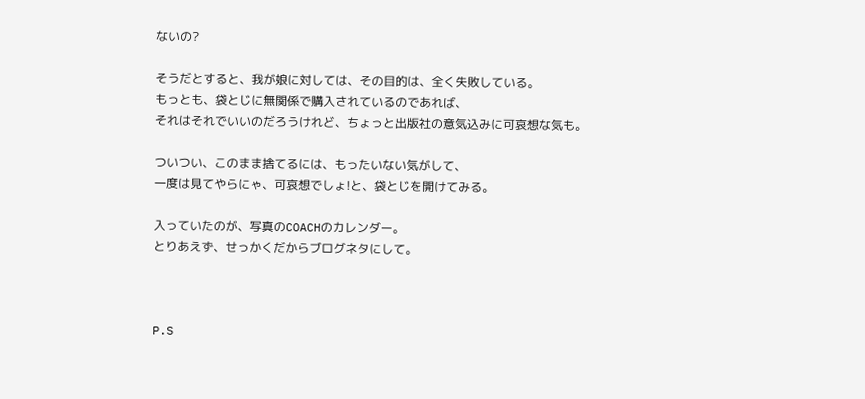ないの?

そうだとすると、我が娘に対しては、その目的は、全く失敗している。
もっとも、袋とじに無関係で購入されているのであれば、
それはそれでいいのだろうけれど、ちょっと出版社の意気込みに可哀想な気も。

ついつい、このまま捨てるには、もったいない気がして、
一度は見てやらにゃ、可哀想でしょ!と、袋とじを開けてみる。

入っていたのが、写真のCOACHのカレンダー。
とりあえず、せっかくだからブログネタにして。



P.S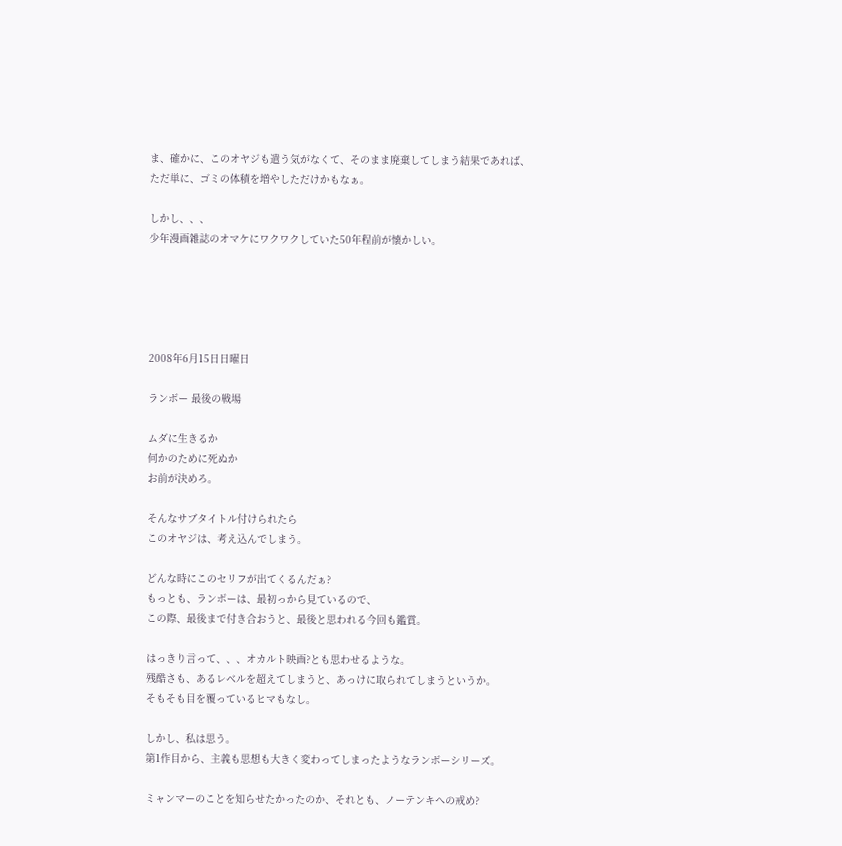ま、確かに、このオヤジも遣う気がなくて、そのまま廃棄してしまう結果であれば、
ただ単に、ゴミの体積を増やしただけかもなぁ。

しかし、、、
少年漫画雑誌のオマケにワクワクしていた50年程前が懐かしい。





2008年6月15日日曜日

ランボー 最後の戦場

ムダに生きるか
何かのために死ぬか
お前が決めろ。

そんなサブタイトル付けられたら
このオヤジは、考え込んでしまう。

どんな時にこのセリフが出てくるんだぁ?
もっとも、ランボーは、最初っから見ているので、
この際、最後まで付き合おうと、最後と思われる今回も鑑賞。

はっきり言って、、、オカルト映画?とも思わせるような。
残酷さも、あるレベルを超えてしまうと、あっけに取られてしまうというか。
そもそも目を覆っているヒマもなし。

しかし、私は思う。
第1作目から、主義も思想も大きく変わってしまったようなランボーシリーズ。

ミャンマーのことを知らせたかったのか、それとも、ノーテンキへの戒め?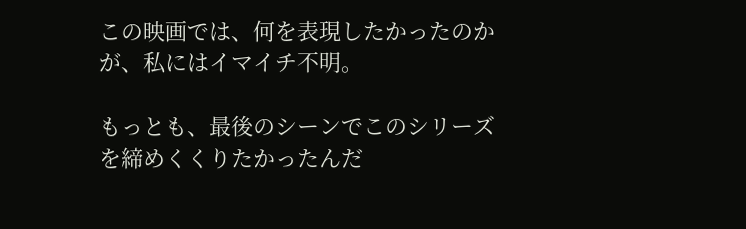この映画では、何を表現したかったのかが、私にはイマイチ不明。

もっとも、最後のシーンでこのシリーズを締めくくりたかったんだ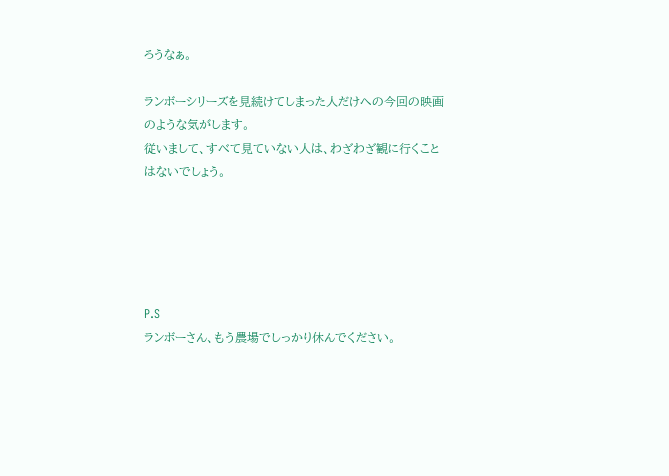ろうなぁ。

ランボーシリーズを見続けてしまった人だけへの今回の映画のような気がします。
従いまして、すべて見ていない人は、わざわざ観に行くことはないでしょう。





P.S
ランボーさん、もう農場でしっかり休んでください。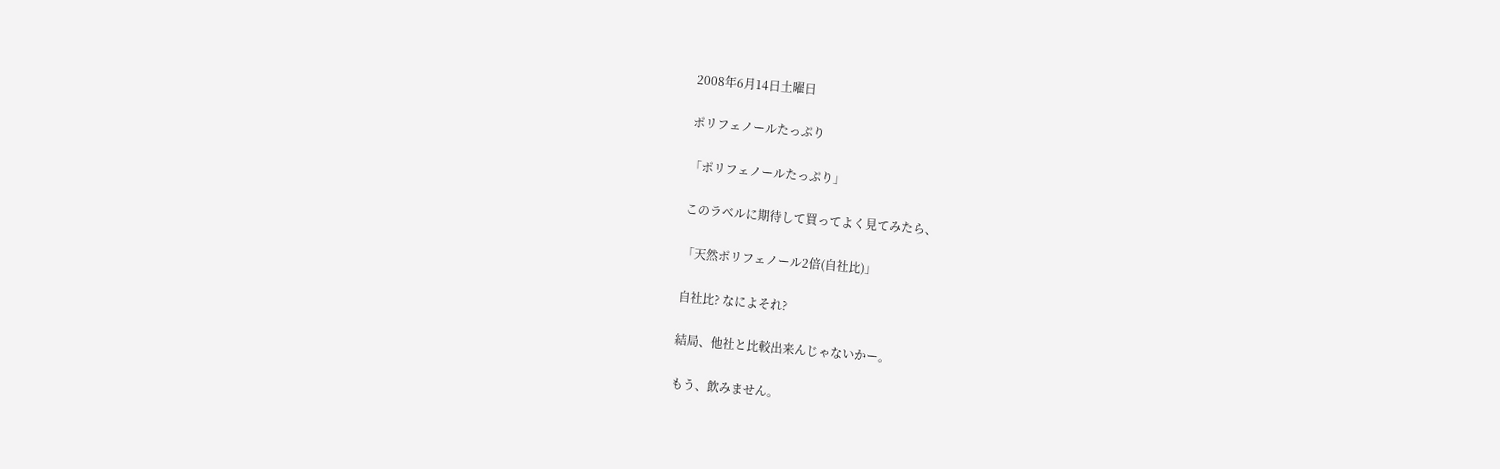2008年6月14日土曜日

ポリフェノールたっぷり

「ポリフェノールたっぷり」

このラベルに期待して買ってよく見てみたら、

「天然ポリフェノール2倍(自社比)」

自社比? なによそれ?

結局、他社と比較出来んじゃないかー。

もう、飲みません。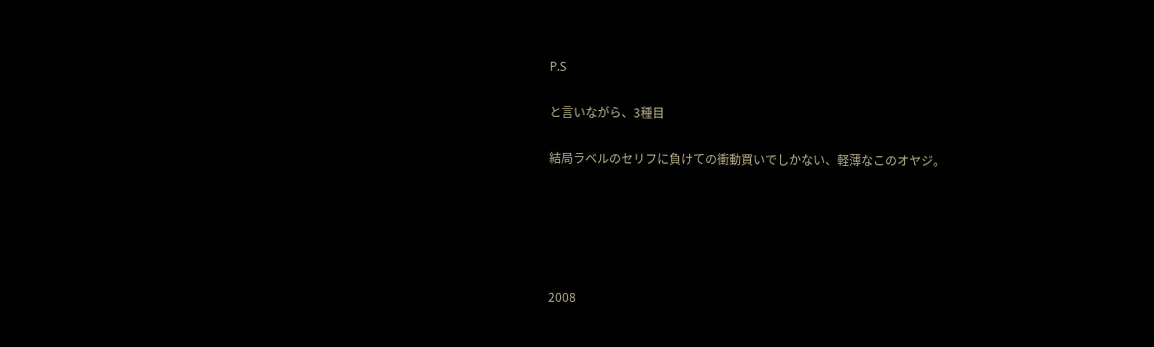P.S

と言いながら、3種目

結局ラベルのセリフに負けての衝動買いでしかない、軽薄なこのオヤジ。





2008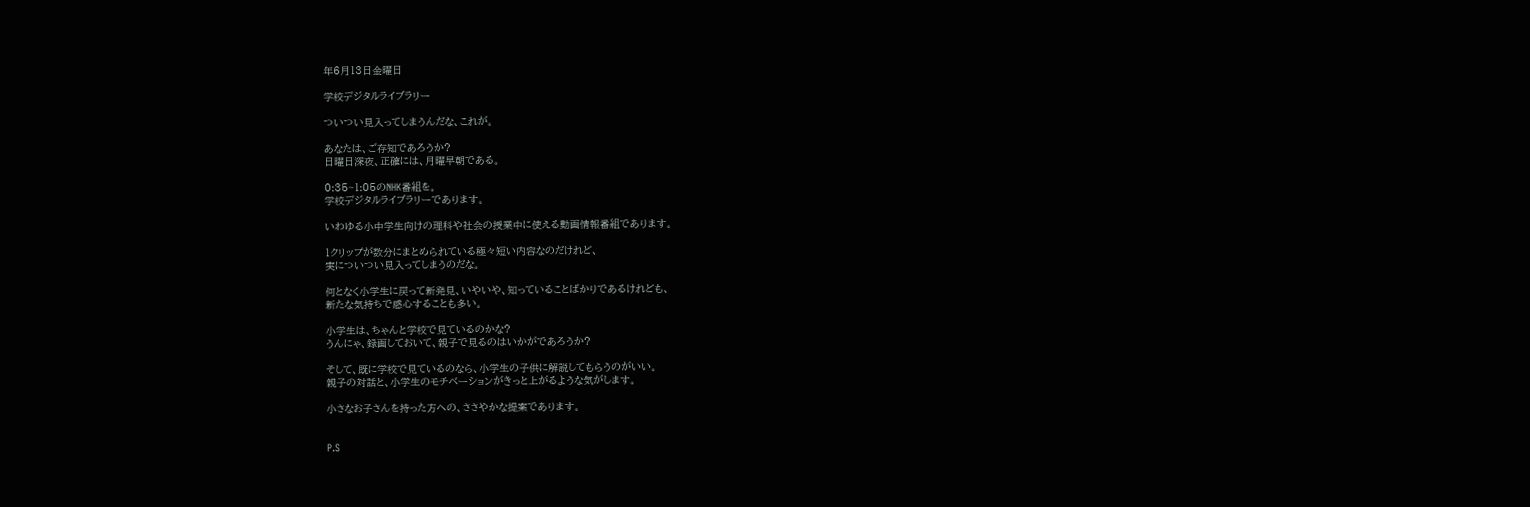年6月13日金曜日

学校デジタルライブラリー

ついつい見入ってしまうんだな、これが。

あなたは、ご存知であろうか?
日曜日深夜、正確には、月曜早朝である。

0:35~1:05のNHK番組を。
学校デジタルライブラリーであります。

いわゆる小中学生向けの理科や社会の授業中に使える動画情報番組であります。

1クリップが数分にまとめられている極々短い内容なのだけれど、
実についつい見入ってしまうのだな。

何となく小学生に戻って新発見、いやいや、知っていることばかりであるけれども、
新たな気持ちで感心することも多い。

小学生は、ちゃんと学校で見ているのかな?
うんにゃ、録画しておいて、親子で見るのはいかがであろうか?

そして、既に学校で見ているのなら、小学生の子供に解説してもらうのがいい。
親子の対話と、小学生のモチベーションがきっと上がるような気がします。

小さなお子さんを持った方への、ささやかな提案であります。


P.S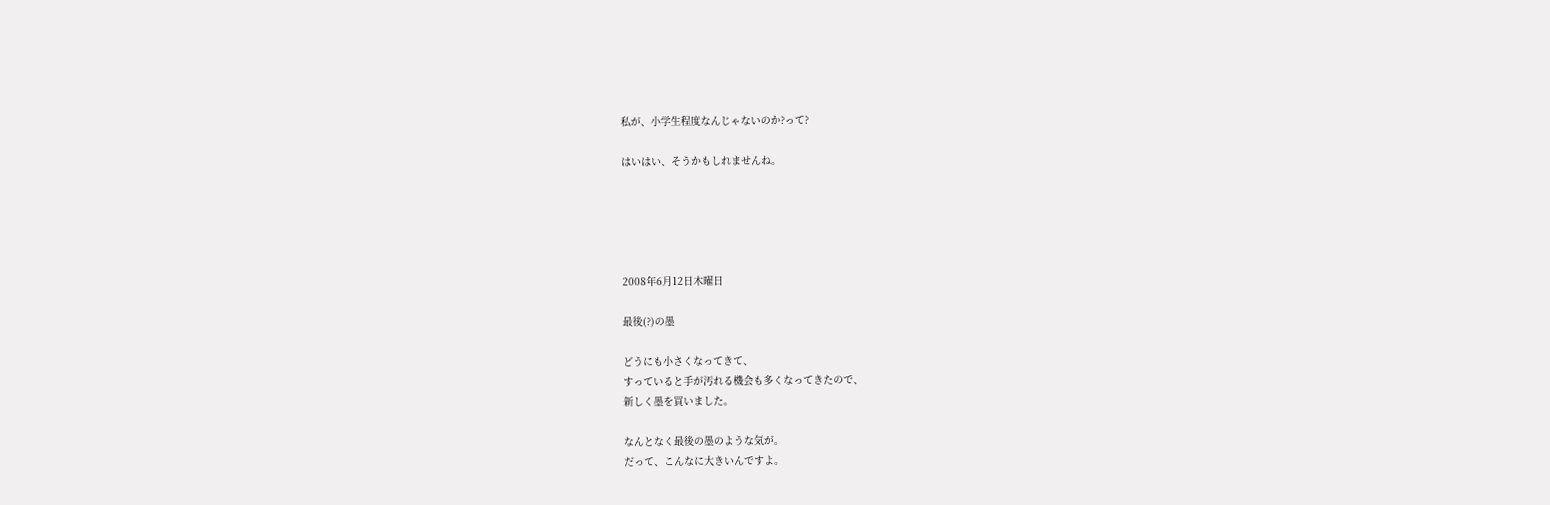私が、小学生程度なんじゃないのか?って?

はいはい、そうかもしれませんね。





2008年6月12日木曜日

最後(?)の墨

どうにも小さくなってきて、
すっていると手が汚れる機会も多くなってきたので、
新しく墨を買いました。

なんとなく最後の墨のような気が。
だって、こんなに大きいんですよ。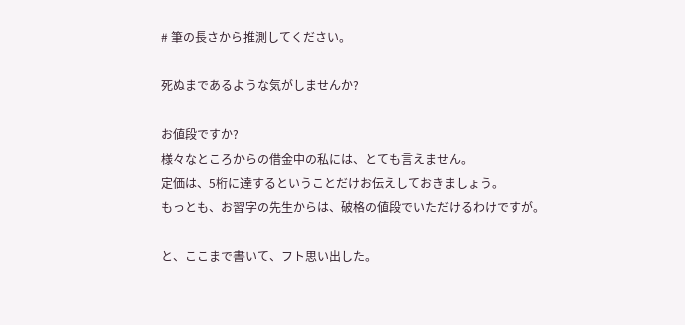# 筆の長さから推測してください。

死ぬまであるような気がしませんか?

お値段ですか?
様々なところからの借金中の私には、とても言えません。
定価は、5桁に達するということだけお伝えしておきましょう。
もっとも、お習字の先生からは、破格の値段でいただけるわけですが。

と、ここまで書いて、フト思い出した。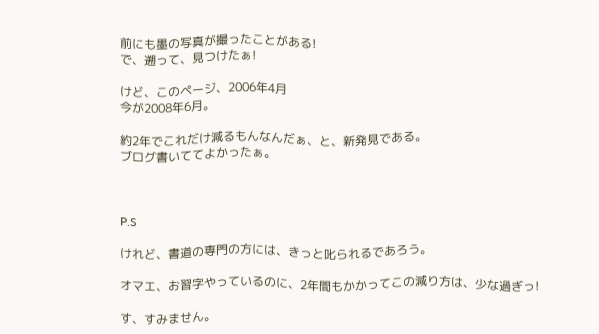前にも墨の写真が撮ったことがある!
で、遡って、見つけたぁ!

けど、このページ、2006年4月
今が2008年6月。

約2年でこれだけ減るもんなんだぁ、と、新発見である。
ブログ書いててよかったぁ。



P.S

けれど、書道の専門の方には、きっと叱られるであろう。

オマエ、お習字やっているのに、2年間もかかってこの減り方は、少な過ぎっ!

す、すみません。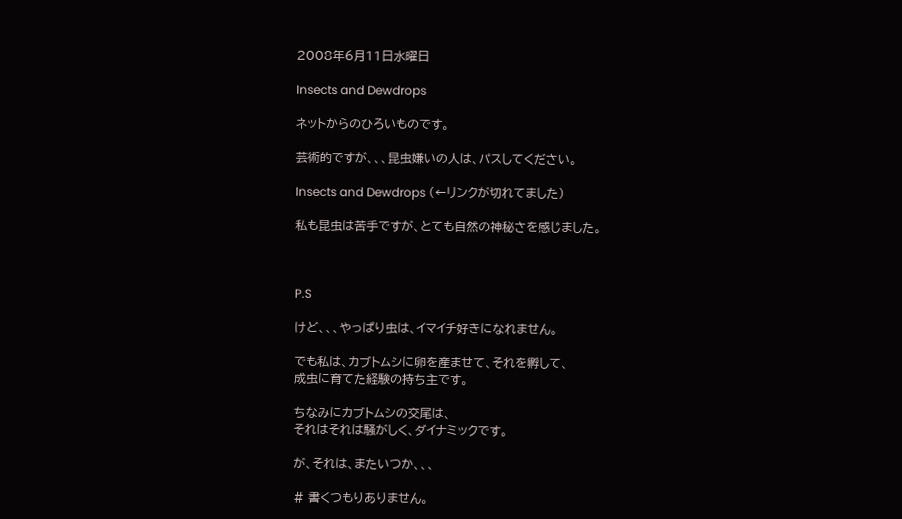2008年6月11日水曜日

Insects and Dewdrops

ネットからのひろいものです。

芸術的ですが、、、昆虫嫌いの人は、パスしてください。

Insects and Dewdrops (←リンクが切れてました)

私も昆虫は苦手ですが、とても自然の神秘さを感じました。



P.S

けど、、、やっぱり虫は、イマイチ好きになれません。

でも私は、カブトムシに卵を産ませて、それを孵して、
成虫に育てた経験の持ち主です。

ちなみにカブトムシの交尾は、
それはそれは騒がしく、ダイナミックです。

が、それは、またいつか、、、

# 書くつもりありません。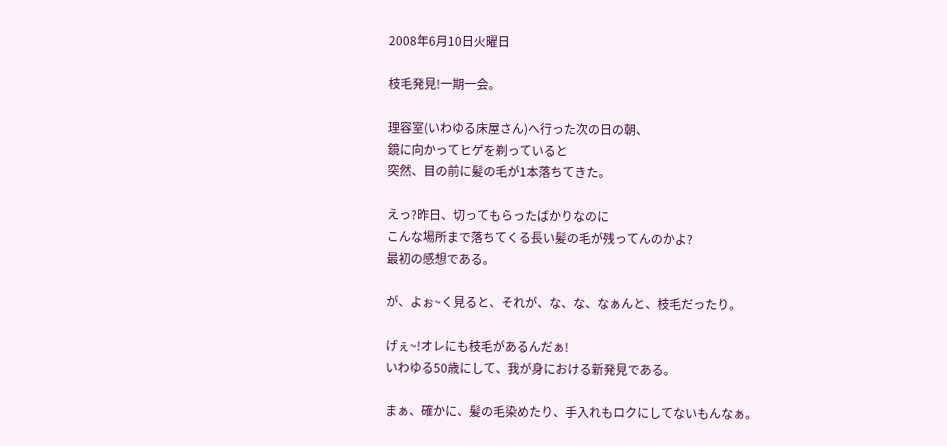2008年6月10日火曜日

枝毛発見!一期一会。

理容室(いわゆる床屋さん)へ行った次の日の朝、
鏡に向かってヒゲを剃っていると
突然、目の前に髪の毛が1本落ちてきた。

えっ?昨日、切ってもらったばかりなのに
こんな場所まで落ちてくる長い髪の毛が残ってんのかよ?
最初の感想である。

が、よぉ~く見ると、それが、な、な、なぁんと、枝毛だったり。

げぇ~!オレにも枝毛があるんだぁ!
いわゆる50歳にして、我が身における新発見である。

まぁ、確かに、髪の毛染めたり、手入れもロクにしてないもんなぁ。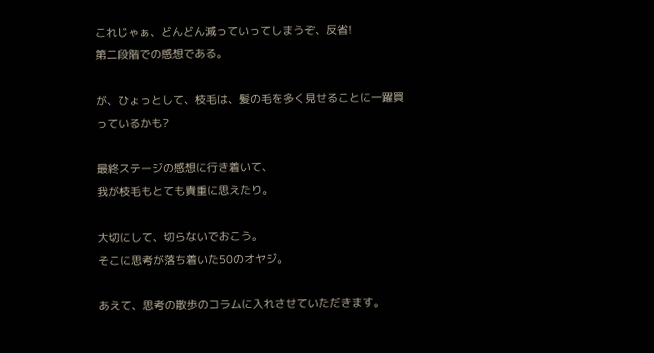これじゃぁ、どんどん減っていってしまうぞ、反省!
第二段階での感想である。

が、ひょっとして、枝毛は、髪の毛を多く見せることに一躍買っているかも?

最終ステージの感想に行き着いて、
我が枝毛もとても貴重に思えたり。

大切にして、切らないでおこう。
そこに思考が落ち着いた50のオヤジ。

あえて、思考の散歩のコラムに入れさせていただきます。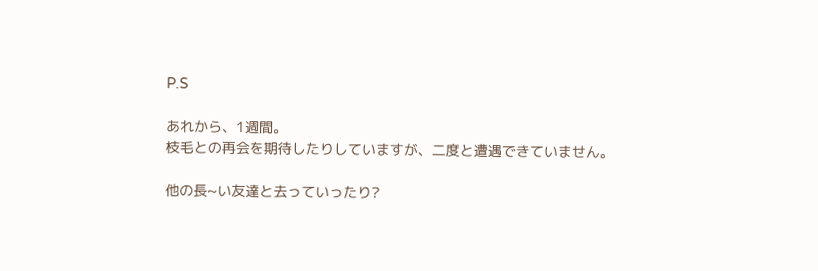P.S

あれから、1週間。
枝毛との再会を期待したりしていますが、二度と遭遇できていません。

他の長~い友達と去っていったり?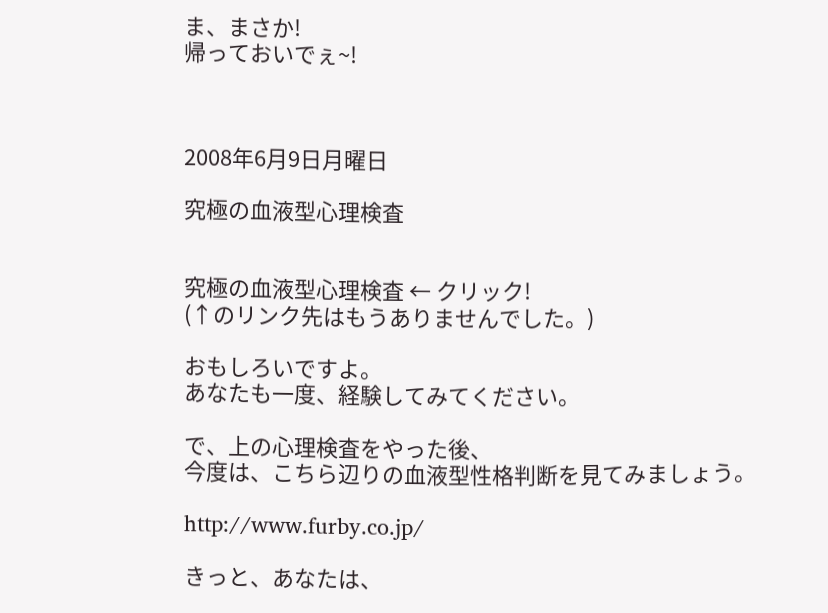ま、まさか!
帰っておいでぇ~!



2008年6月9日月曜日

究極の血液型心理検査


究極の血液型心理検査 ← クリック!
(↑のリンク先はもうありませんでした。)

おもしろいですよ。
あなたも一度、経験してみてください。

で、上の心理検査をやった後、
今度は、こちら辺りの血液型性格判断を見てみましょう。

http://www.furby.co.jp/

きっと、あなたは、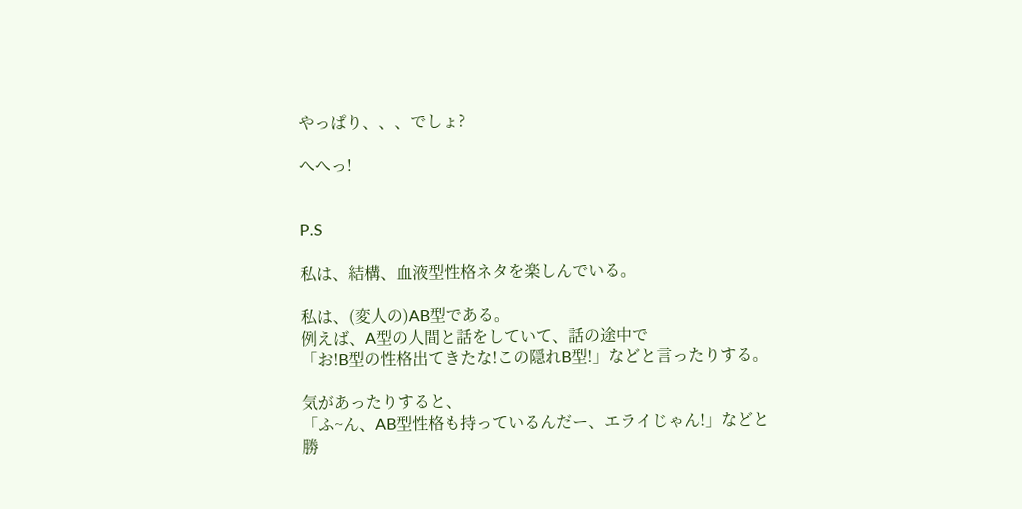やっぱり、、、でしょ?

へへっ!


P.S

私は、結構、血液型性格ネタを楽しんでいる。

私は、(変人の)AB型である。
例えば、A型の人間と話をしていて、話の途中で
「お!B型の性格出てきたな!この隠れB型!」などと言ったりする。

気があったりすると、
「ふ~ん、AB型性格も持っているんだー、エライじゃん!」などと
勝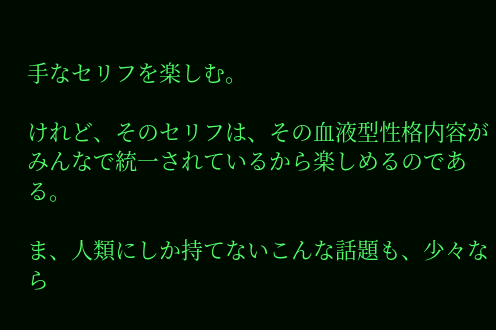手なセリフを楽しむ。

けれど、そのセリフは、その血液型性格内容がみんなで統一されているから楽しめるのである。

ま、人類にしか持てないこんな話題も、少々なら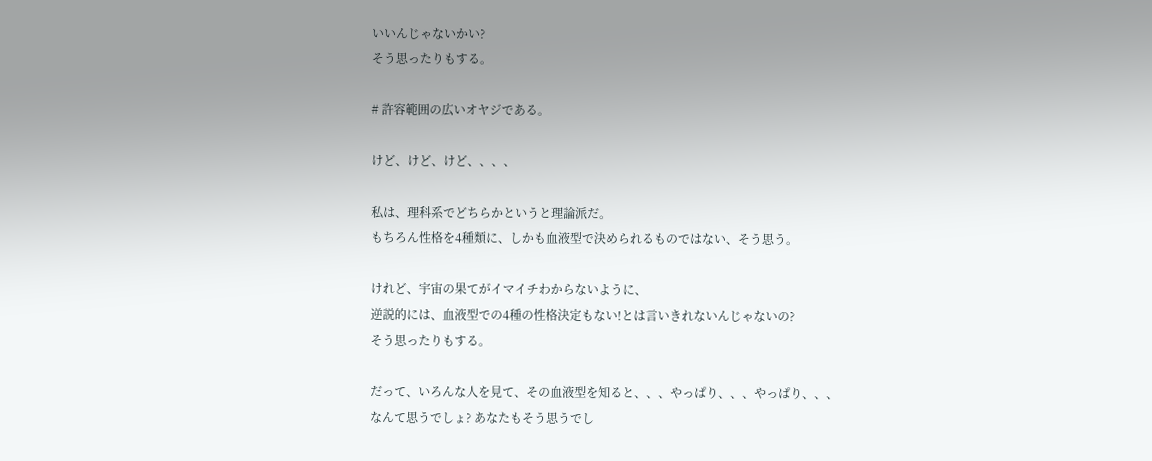いいんじゃないかい?
そう思ったりもする。

# 許容範囲の広いオヤジである。

けど、けど、けど、、、、

私は、理科系でどちらかというと理論派だ。
もちろん性格を4種類に、しかも血液型で決められるものではない、そう思う。

けれど、宇宙の果てがイマイチわからないように、
逆説的には、血液型での4種の性格決定もない!とは言いきれないんじゃないの?
そう思ったりもする。

だって、いろんな人を見て、その血液型を知ると、、、やっぱり、、、やっぱり、、、
なんて思うでしょ? あなたもそう思うでし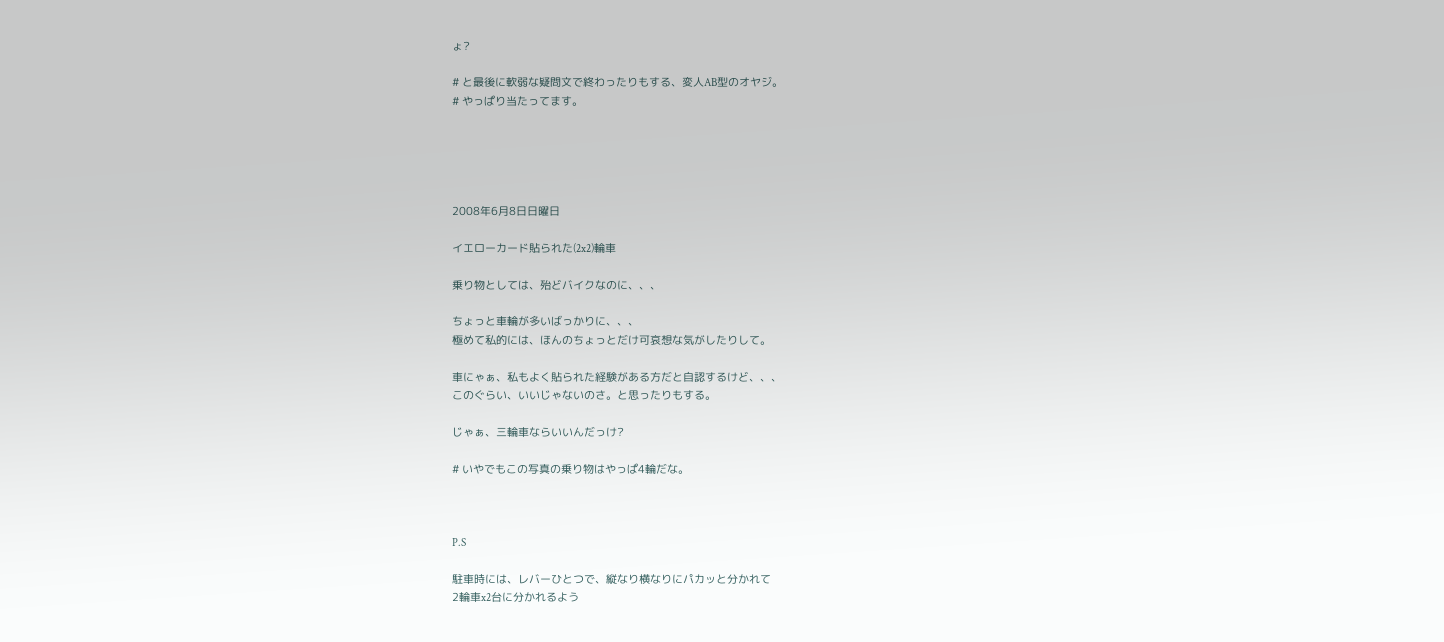ょ?

# と最後に軟弱な疑問文で終わったりもする、変人AB型のオヤジ。
# やっぱり当たってます。





2008年6月8日日曜日

イエローカード貼られた(2x2)輪車

乗り物としては、殆どバイクなのに、、、

ちょっと車輪が多いばっかりに、、、
極めて私的には、ほんのちょっとだけ可哀想な気がしたりして。

車にゃぁ、私もよく貼られた経験がある方だと自認するけど、、、
このぐらい、いいじゃないのさ。と思ったりもする。

じゃぁ、三輪車ならいいんだっけ?

# いやでもこの写真の乗り物はやっぱ4輪だな。



P.S

駐車時には、レバーひとつで、縦なり横なりにパカッと分かれて
2輪車x2台に分かれるよう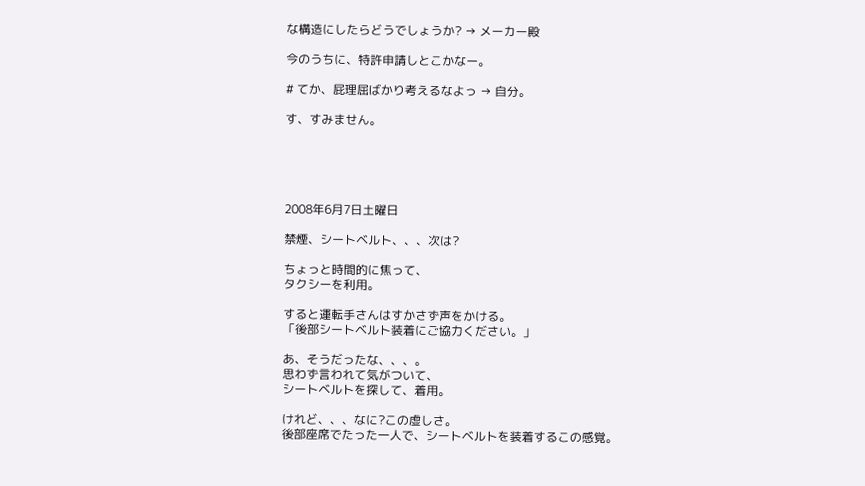な構造にしたらどうでしょうか? → メーカー殿

今のうちに、特許申請しとこかなー。

# てか、屁理屈ばかり考えるなよっ → 自分。

す、すみません。





2008年6月7日土曜日

禁煙、シートベルト、、、次は?

ちょっと時間的に焦って、
タクシーを利用。

すると運転手さんはすかさず声をかける。
「後部シートベルト装着にご協力ください。」

あ、そうだったな、、、。
思わず言われて気がついて、
シートベルトを探して、着用。

けれど、、、なに?この虚しさ。
後部座席でたった一人で、シートベルトを装着するこの感覚。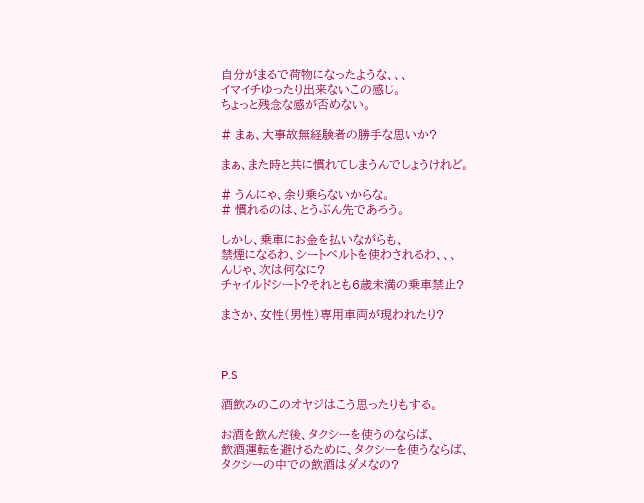自分がまるで荷物になったような、、、
イマイチゆったり出来ないこの感じ。
ちょっと残念な感が否めない。

# まぁ、大事故無経験者の勝手な思いか?

まぁ、また時と共に慣れてしまうんでしょうけれど。

# うんにゃ、余り乗らないからな。
# 慣れるのは、とうぶん先であろう。

しかし、乗車にお金を払いながらも、
禁煙になるわ、シートベルトを使わされるわ、、、
んじゃ、次は何なに?
チャイルドシート?それとも6歳未満の乗車禁止?

まさか、女性(男性)専用車両が現われたり?



P.S

酒飲みのこのオヤジはこう思ったりもする。

お酒を飲んだ後、タクシーを使うのならば、
飲酒運転を避けるために、タクシーを使うならば、
タクシーの中での飲酒はダメなの?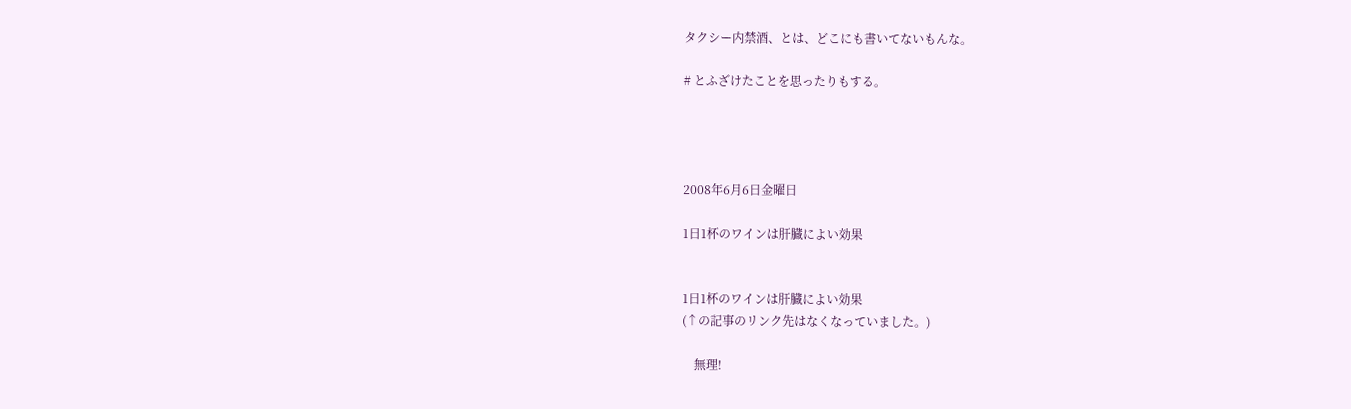タクシー内禁酒、とは、どこにも書いてないもんな。

# とふざけたことを思ったりもする。




2008年6月6日金曜日

1日1杯のワインは肝臓によい効果


1日1杯のワインは肝臓によい効果
(↑の記事のリンク先はなくなっていました。)

    無理!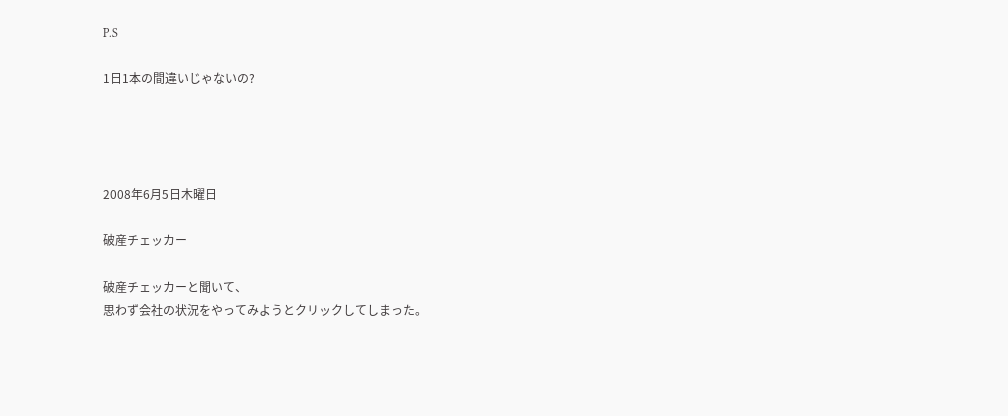P.S

1日1本の間違いじゃないの?




2008年6月5日木曜日

破産チェッカー

破産チェッカーと聞いて、
思わず会社の状況をやってみようとクリックしてしまった。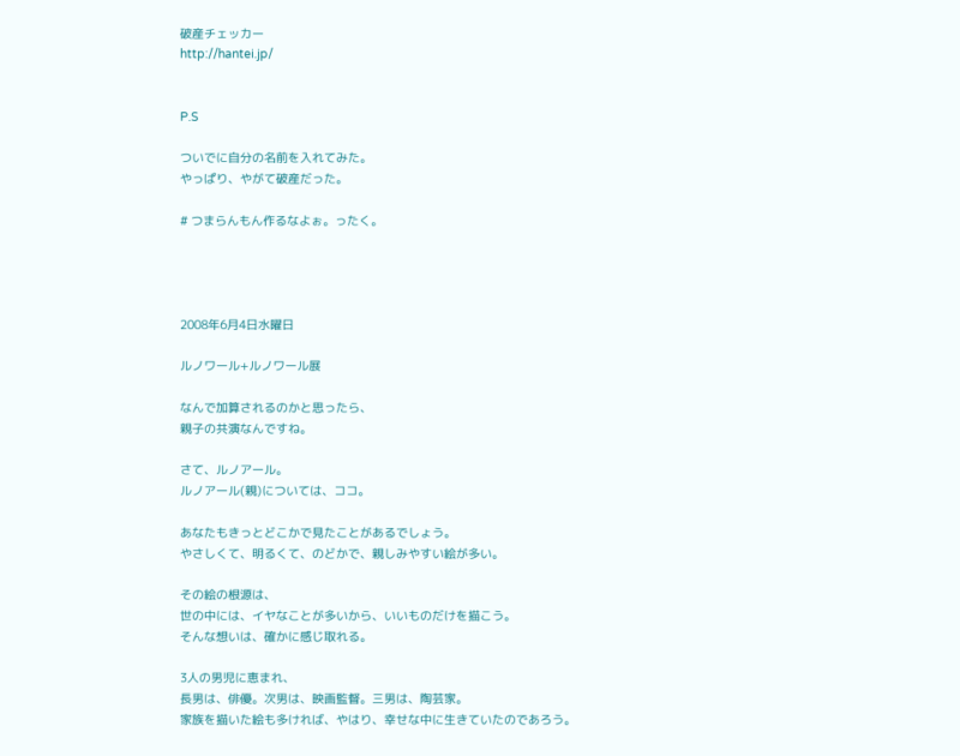破産チェッカー
http://hantei.jp/


P.S

ついでに自分の名前を入れてみた。
やっぱり、やがて破産だった。

# つまらんもん作るなよぉ。ったく。




2008年6月4日水曜日

ルノワール+ルノワール展

なんで加算されるのかと思ったら、
親子の共演なんですね。

さて、ルノアール。
ルノアール(親)については、ココ。

あなたもきっとどこかで見たことがあるでしょう。
やさしくて、明るくて、のどかで、親しみやすい絵が多い。

その絵の根源は、
世の中には、イヤなことが多いから、いいものだけを描こう。
そんな想いは、確かに感じ取れる。

3人の男児に恵まれ、
長男は、俳優。次男は、映画監督。三男は、陶芸家。
家族を描いた絵も多ければ、やはり、幸せな中に生きていたのであろう。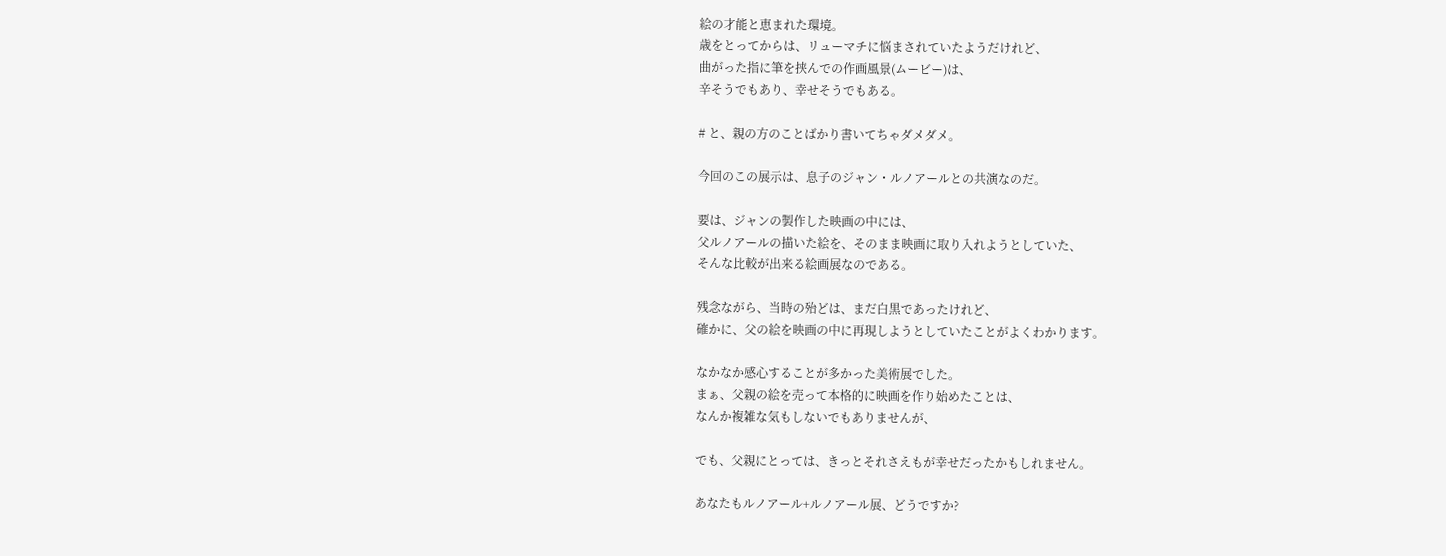絵の才能と恵まれた環境。
歳をとってからは、リューマチに悩まされていたようだけれど、
曲がった指に筆を挟んでの作画風景(ムービー)は、
辛そうでもあり、幸せそうでもある。

# と、親の方のことばかり書いてちゃダメダメ。

今回のこの展示は、息子のジャン・ルノアールとの共演なのだ。

要は、ジャンの製作した映画の中には、
父ルノアールの描いた絵を、そのまま映画に取り入れようとしていた、
そんな比較が出来る絵画展なのである。

残念ながら、当時の殆どは、まだ白黒であったけれど、
確かに、父の絵を映画の中に再現しようとしていたことがよくわかります。

なかなか感心することが多かった美術展でした。
まぁ、父親の絵を売って本格的に映画を作り始めたことは、
なんか複雑な気もしないでもありませんが、

でも、父親にとっては、きっとそれさえもが幸せだったかもしれません。

あなたもルノアール+ルノアール展、どうですか?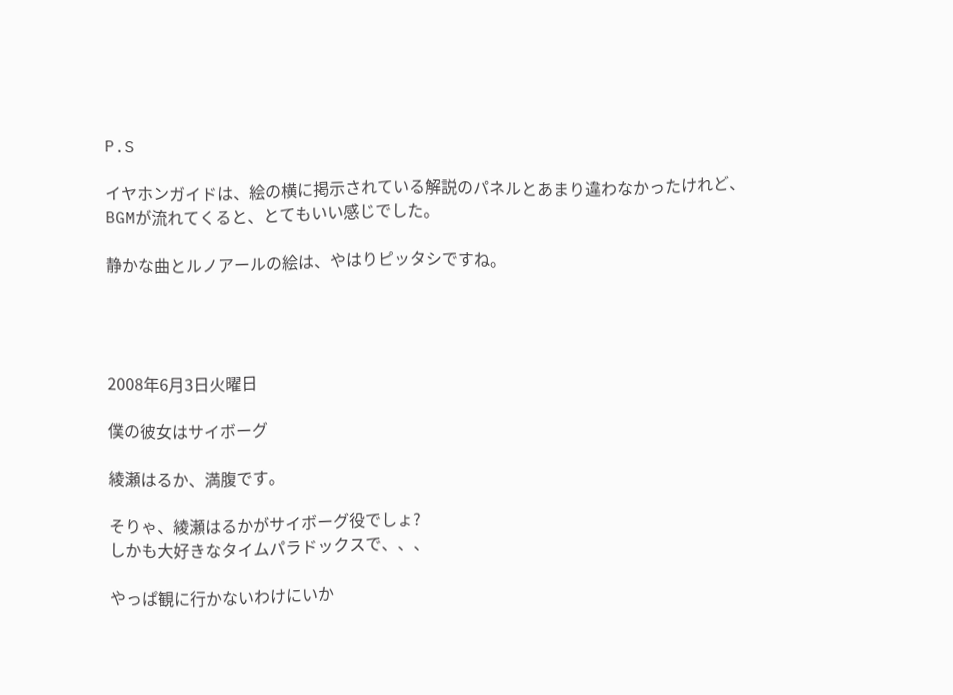P.S

イヤホンガイドは、絵の横に掲示されている解説のパネルとあまり違わなかったけれど、
BGMが流れてくると、とてもいい感じでした。

静かな曲とルノアールの絵は、やはりピッタシですね。




2008年6月3日火曜日

僕の彼女はサイボーグ

綾瀬はるか、満腹です。

そりゃ、綾瀬はるかがサイボーグ役でしょ?
しかも大好きなタイムパラドックスで、、、

やっぱ観に行かないわけにいか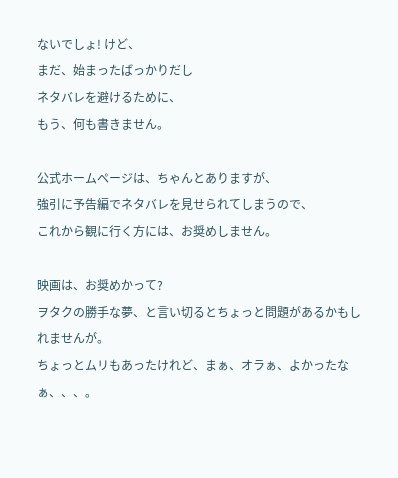ないでしょ! けど、
まだ、始まったばっかりだし
ネタバレを避けるために、
もう、何も書きません。

公式ホームページは、ちゃんとありますが、
強引に予告編でネタバレを見せられてしまうので、
これから観に行く方には、お奨めしません。

映画は、お奨めかって?
ヲタクの勝手な夢、と言い切るとちょっと問題があるかもしれませんが。
ちょっとムリもあったけれど、まぁ、オラぁ、よかったなぁ、、、。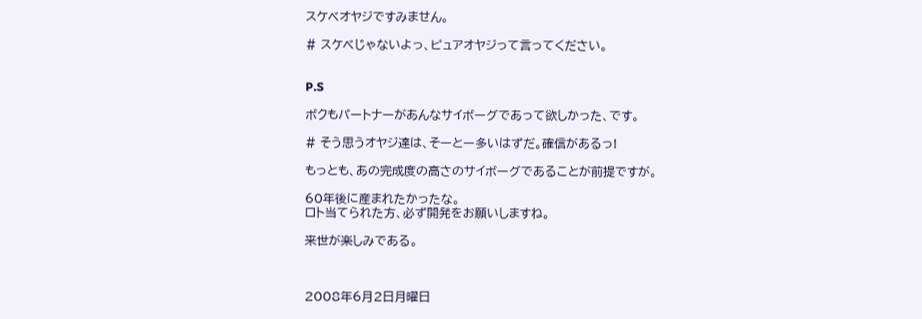スケベオヤジですみません。

# スケベじゃないよっ、ピュアオヤジって言ってください。


P.S

ボクもパートナーがあんなサイボーグであって欲しかった、です。

# そう思うオヤジ達は、そーとー多いはずだ。確信があるっ!

もっとも、あの完成度の高さのサイボーグであることが前提ですが。

60年後に産まれたかったな。
ロト当てられた方、必ず開発をお願いしますね。

来世が楽しみである。



2008年6月2日月曜日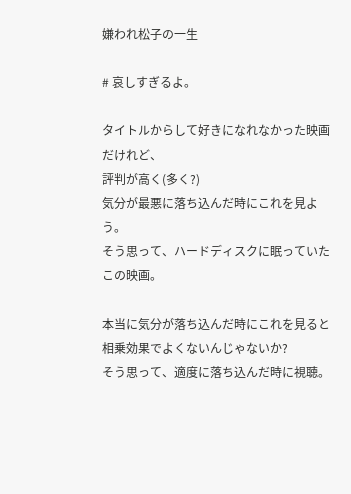嫌われ松子の一生

# 哀しすぎるよ。

タイトルからして好きになれなかった映画だけれど、
評判が高く(多く?)
気分が最悪に落ち込んだ時にこれを見よう。
そう思って、ハードディスクに眠っていたこの映画。

本当に気分が落ち込んだ時にこれを見ると
相乗効果でよくないんじゃないか?
そう思って、適度に落ち込んだ時に視聴。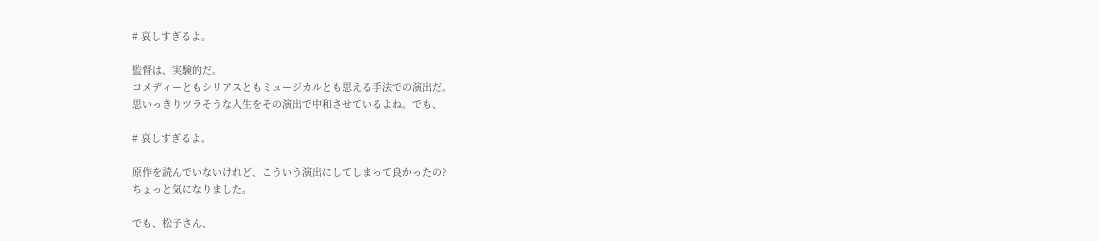# 哀しすぎるよ。

監督は、実験的だ。
コメディーともシリアスともミュージカルとも思える手法での演出だ。
思いっきりツラそうな人生をその演出で中和させているよね。でも、

# 哀しすぎるよ。

原作を読んでいないけれど、こういう演出にしてしまって良かったの?
ちょっと気になりました。

でも、松子さん、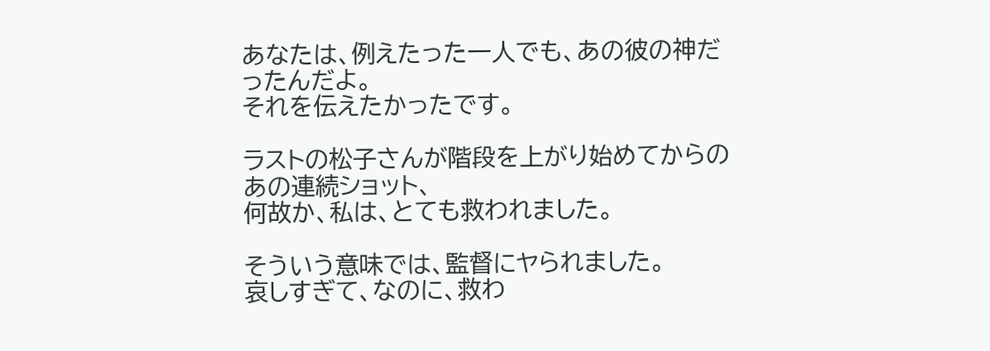あなたは、例えたった一人でも、あの彼の神だったんだよ。
それを伝えたかったです。

ラストの松子さんが階段を上がり始めてからのあの連続ショット、
何故か、私は、とても救われました。

そういう意味では、監督にヤられました。
哀しすぎて、なのに、救わ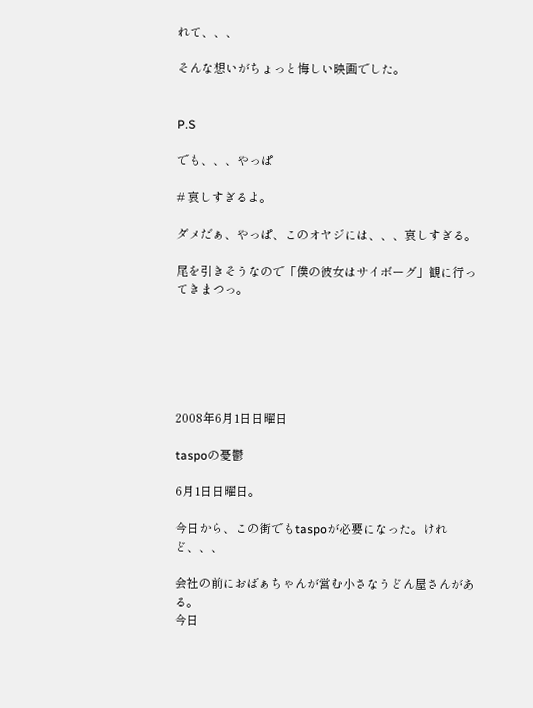れて、、、

そんな想いがちょっと悔しい映画でした。


P.S

でも、、、やっぱ

# 哀しすぎるよ。

ダメだぁ、やっぱ、このオヤジには、、、哀しすぎる。

尾を引きそうなので「僕の彼女はサイボーグ」観に行ってきまつっ。






2008年6月1日日曜日

taspoの憂鬱

6月1日日曜日。

今日から、この街でもtaspoが必要になった。けれど、、、

会社の前におばぁちゃんが営む小さなうどん屋さんがある。
今日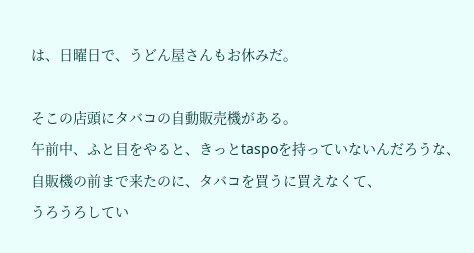は、日曜日で、うどん屋さんもお休みだ。

そこの店頭にタバコの自動販売機がある。
午前中、ふと目をやると、きっとtaspoを持っていないんだろうな、
自販機の前まで来たのに、タバコを買うに買えなくて、
うろうろしてい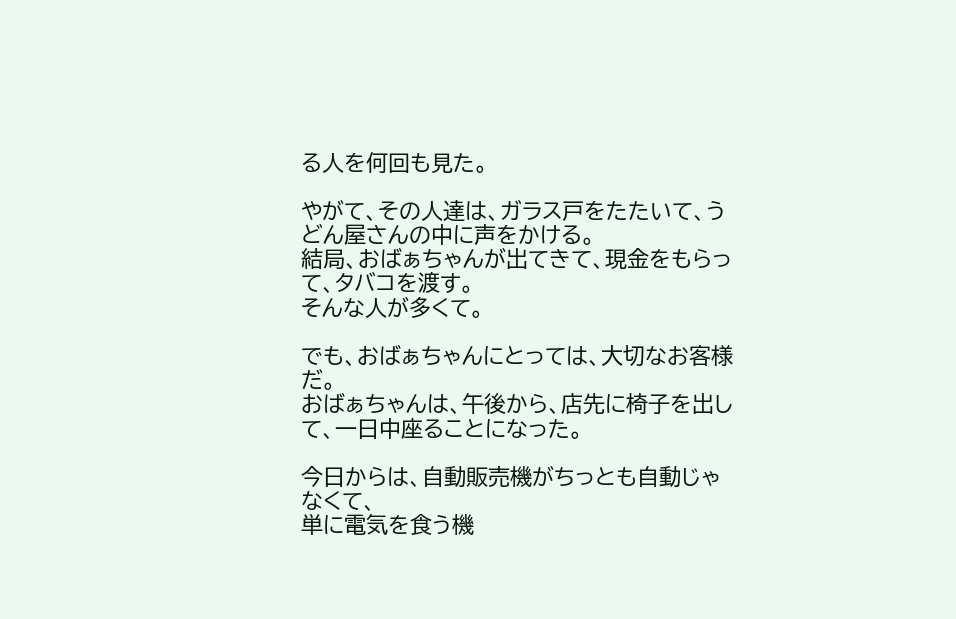る人を何回も見た。

やがて、その人達は、ガラス戸をたたいて、うどん屋さんの中に声をかける。
結局、おばぁちゃんが出てきて、現金をもらって、タバコを渡す。
そんな人が多くて。

でも、おばぁちゃんにとっては、大切なお客様だ。
おばぁちゃんは、午後から、店先に椅子を出して、一日中座ることになった。

今日からは、自動販売機がちっとも自動じゃなくて、
単に電気を食う機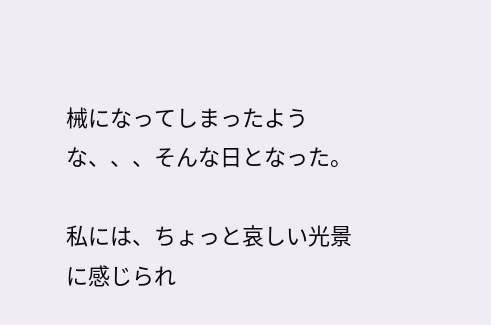械になってしまったような、、、そんな日となった。

私には、ちょっと哀しい光景に感じられ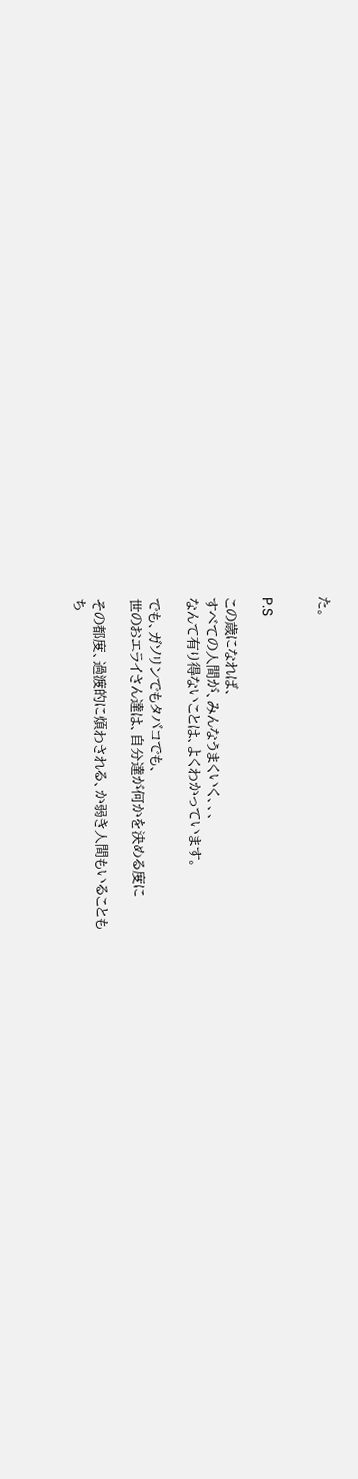た。


P.S

この歳になれば、
すべての人間が、みんなうまくいく、、、
なんて有り得ないことは、よくわかっています。

でも、ガソリンでもタバコでも、
世のおエライさん達は、自分達が何かを決める度に

その都度、過渡的に煩わされる、か弱き人間もいることも
ち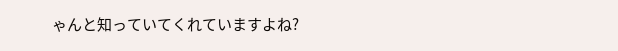ゃんと知っていてくれていますよね?